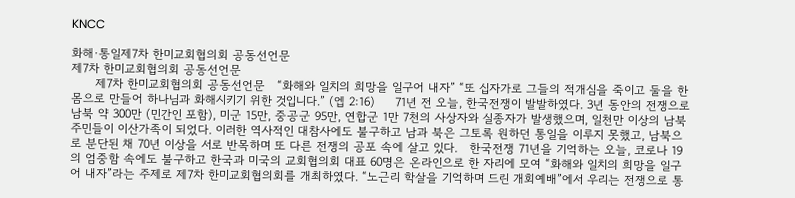KNCC

화해·통일제7차 한미교회협의회 공동선언문
제7차 한미교회협의회 공동선언문
      제7차 한미교회협의회 공동선언문   “화해와 일치의 희망을 일구어 내자” “또 십자가로 그들의 적개심을 죽이고 둘을 한 몸으로 만들어 하나님과 화해시키기 위한 것입니다.” (엡 2:16)     71년 전 오늘, 한국전쟁이 발발하였다. 3년 동안의 전쟁으로 남북 약 300만 (민간인 포함), 미군 15만, 중공군 95만, 연합군 1만 7천의 사상자와 실종자가 발생했으며, 일천만 이상의 남북 주민들이 이산가족이 되었다. 이러한 역사적인 대참사에도 불구하고 남과 북은 그토록 원하던 통일을 이루지 못했고, 남북으로 분단된 채 70년 이상을 서로 반목하며 또 다른 전쟁의 공포 속에 살고 있다.   한국전쟁 71년을 기억하는 오늘, 코로나 19의 엄중함 속에도 불구하고 한국과 미국의 교회협의회 대표 60명은 온라인으로 한 자리에 모여 “화해와 일치의 희망을 일구어 내자”라는 주제로 제7차 한미교회협의회를 개최하였다. “노근리 학살을 기억하며 드린 개회예배”에서 우리는 전쟁으로 통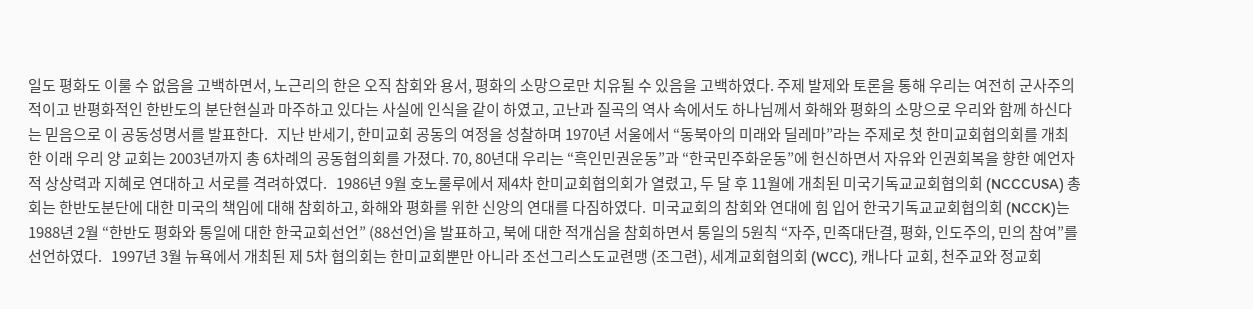일도 평화도 이룰 수 없음을 고백하면서, 노근리의 한은 오직 참회와 용서, 평화의 소망으로만 치유될 수 있음을 고백하였다. 주제 발제와 토론을 통해 우리는 여전히 군사주의적이고 반평화적인 한반도의 분단현실과 마주하고 있다는 사실에 인식을 같이 하였고, 고난과 질곡의 역사 속에서도 하나님께서 화해와 평화의 소망으로 우리와 함께 하신다는 믿음으로 이 공동성명서를 발표한다.   지난 반세기, 한미교회 공동의 여정을 성찰하며 1970년 서울에서 “동북아의 미래와 딜레마”라는 주제로 첫 한미교회협의회를 개최한 이래 우리 양 교회는 2003년까지 총 6차례의 공동협의회를 가졌다. 70, 80년대 우리는 “흑인민권운동”과 “한국민주화운동”에 헌신하면서 자유와 인권회복을 향한 예언자적 상상력과 지혜로 연대하고 서로를 격려하였다.   1986년 9월 호노룰루에서 제4차 한미교회협의회가 열렸고, 두 달 후 11월에 개최된 미국기독교교회협의회 (NCCCUSA) 총회는 한반도분단에 대한 미국의 책임에 대해 참회하고, 화해와 평화를 위한 신앙의 연대를 다짐하였다.  미국교회의 참회와 연대에 힘 입어 한국기독교교회협의회 (NCCK)는 1988년 2월 “한반도 평화와 통일에 대한 한국교회선언” (88선언)을 발표하고, 북에 대한 적개심을 참회하면서 통일의 5원칙 “자주, 민족대단결, 평화, 인도주의, 민의 참여”를 선언하였다.   1997년 3월 뉴욕에서 개최된 제 5차 협의회는 한미교회뿐만 아니라 조선그리스도교련맹 (조그련), 세계교회협의회 (WCC), 캐나다 교회, 천주교와 정교회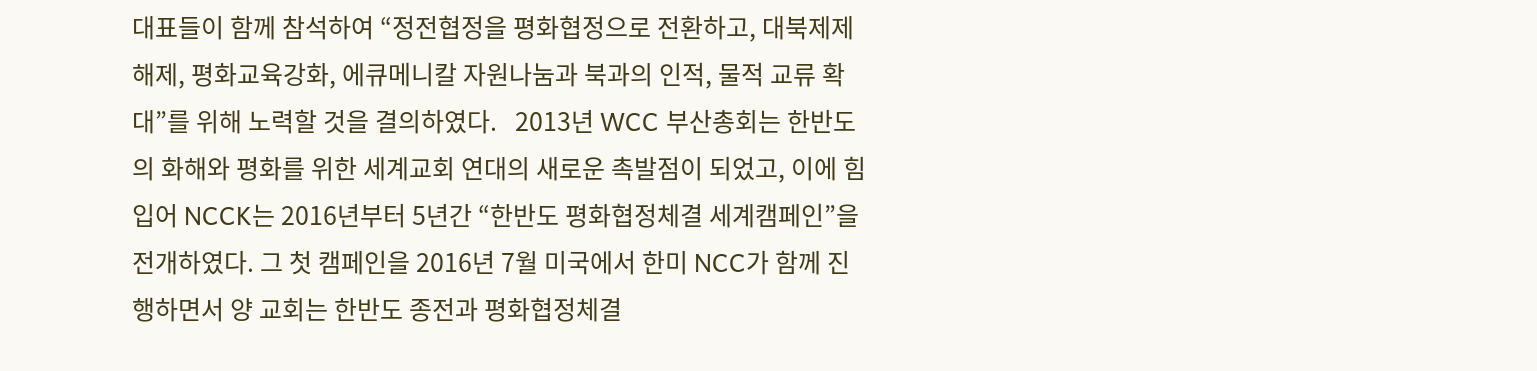대표들이 함께 참석하여 “정전협정을 평화협정으로 전환하고, 대북제제 해제, 평화교육강화, 에큐메니칼 자원나눔과 북과의 인적, 물적 교류 확대”를 위해 노력할 것을 결의하였다.   2013년 WCC 부산총회는 한반도의 화해와 평화를 위한 세계교회 연대의 새로운 촉발점이 되었고, 이에 힘 입어 NCCK는 2016년부터 5년간 “한반도 평화협정체결 세계캠페인”을 전개하였다. 그 첫 캠페인을 2016년 7월 미국에서 한미 NCC가 함께 진행하면서 양 교회는 한반도 종전과 평화협정체결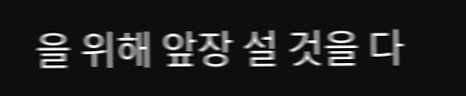을 위해 앞장 설 것을 다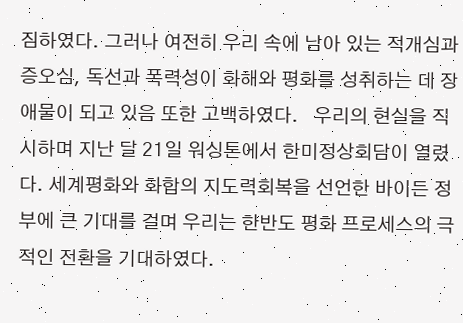짐하였다. 그러나 여전히 우리 속에 남아 있는 적개심과 증오심, 독선과 폭력성이 화해와 평화를 성취하는 데 장애물이 되고 있음 또한 고백하였다.   우리의 현실을 직시하며 지난 달 21일 워싱톤에서 한미정상회담이 열렸다. 세계평화와 화합의 지도력회복을 선언한 바이든 정부에 큰 기대를 걸며 우리는 한반도 평화 프로세스의 극적인 전환을 기대하였다.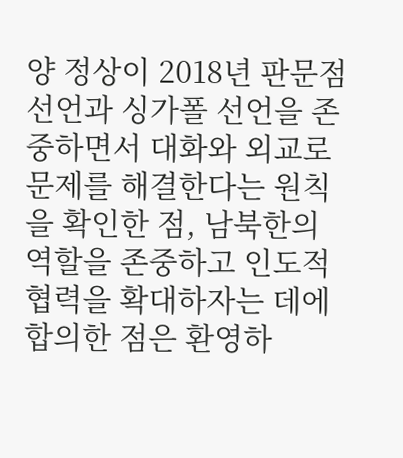양 정상이 2018년 판문점 선언과 싱가폴 선언을 존중하면서 대화와 외교로 문제를 해결한다는 원칙을 확인한 점, 남북한의 역할을 존중하고 인도적협력을 확대하자는 데에 합의한 점은 환영하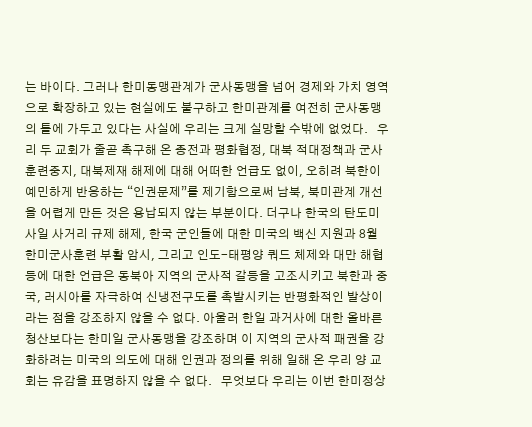는 바이다. 그러나 한미동맹관계가 군사동맹을 넘어 경제와 가치 영역으로 확장하고 있는 현실에도 불구하고 한미관계를 여전히 군사동맹의 틀에 가두고 있다는 사실에 우리는 크게 실망할 수밖에 없었다.   우리 두 교회가 줄곧 촉구해 온 종전과 평화협정, 대북 적대정책과 군사훈련중지, 대북제재 해제에 대해 어떠한 언급도 없이, 오히려 북한이 예민하게 반응하는 “인권문제”를 제기함으로써 남북, 북미관계 개선을 어렵게 만든 것은 용납되지 않는 부분이다. 더구나 한국의 탄도미사일 사거리 규제 해제, 한국 군인들에 대한 미국의 백신 지원과 8월 한미군사훈련 부활 암시, 그리고 인도-태평양 쿼드 체제와 대만 해협 등에 대한 언급은 동북아 지역의 군사적 갈등을 고조시키고 북한과 중국, 러시아를 자극하여 신냉전구도를 촉발시키는 반평화적인 발상이라는 점을 강조하지 않을 수 없다. 아울러 한일 과거사에 대한 올바른 청산보다는 한미일 군사동맹을 강조하며 이 지역의 군사적 패권을 강화하려는 미국의 의도에 대해 인권과 정의를 위해 일해 온 우리 양 교회는 유감을 표명하지 않을 수 없다.   무엇보다 우리는 이번 한미정상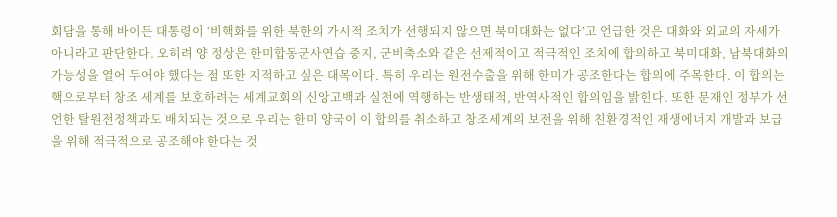회담을 통해 바이든 대통령이 ‘비핵화를 위한 북한의 가시적 조치가 선행되지 않으면 북미대화는 없다’고 언급한 것은 대화와 외교의 자세가 아니라고 판단한다. 오히려 양 정상은 한미합동군사연습 중지, 군비축소와 같은 선제적이고 적극적인 조치에 합의하고 북미대화, 남북대화의 가능성을 열어 두어야 했다는 점 또한 지적하고 싶은 대목이다. 특히 우리는 원전수출을 위해 한미가 공조한다는 합의에 주목한다. 이 합의는 핵으로부터 창조 세계를 보호하려는 세계교회의 신앙고백과 실천에 역행하는 반생태적, 반역사적인 합의임을 밝힌다. 또한 문재인 정부가 선언한 탈원전정책과도 배치되는 것으로 우리는 한미 양국이 이 합의를 취소하고 창조세계의 보전을 위해 친환경적인 재생에너지 개발과 보급을 위해 적극적으로 공조해야 한다는 것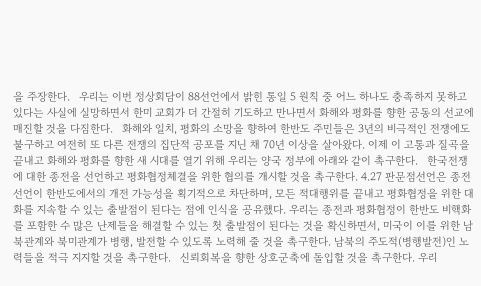을 주장한다.   우리는 이번 정상회담이 88선언에서 밝힌 통일 5 원칙 중 어느 하나도 충족하지 못하고 있다는 사실에 실망하면서 한미 교회가 더 간절히 기도하고 만나면서 화해와 평화를 향한 공동의 선교에 매진할 것을 다짐한다.   화해와 일치, 평화의 소망을 향하여 한반도 주민들은 3년의 비극적인 전쟁에도 불구하고 여전히 또 다른 전쟁의 집단적 공포를 지닌 채 70년 이상을 살아왔다. 이제 이 고통과 질곡을 끝내고 화해와 평화를 향한 새 시대를 열기 위해 우리는 양국 정부에 아래와 같이 촉구한다.   한국전쟁에 대한 종전을 선언하고 평화협정체결을 위한 협의를 개시할 것을 촉구한다. 4.27 판문점선언은 종전선언이 한반도에서의 개전 가능성을 획기적으로 차단하며, 모든 적대행위를 끝내고 평화협정을 위한 대화를 지속할 수 있는 출발점이 된다는 점에 인식을 공유했다. 우리는 종전과 평화협정이 한반도 비핵화를 포함한 수 많은 난제들을 해결할 수 있는 첫 출발점이 된다는 것을 확신하면서, 미국이 이를 위한 남북관계와 북미관계가 병행, 발전할 수 있도록 노력해 줄 것을 촉구한다. 남북의 주도적(병행발전)인 노력들을 적극 지지할 것을 촉구한다.   신뢰회복을 향한 상호군축에 돌입할 것을 촉구한다. 우리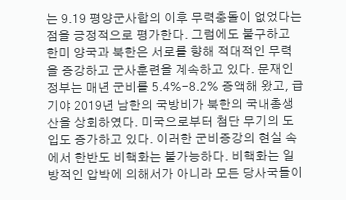는 9.19 평양군사합의 이후 무력충돌이 없었다는 점을 긍정적으로 평가한다. 그럼에도 불구하고 한미 양국과 북한은 서로를 향해 적대적인 무력을 증강하고 군사훈련을 계속하고 있다. 문재인 정부는 매년 군비를 5.4%-8.2% 증액해 왔고, 급기야 2019년 남한의 국방비가 북한의 국내총생산을 상회하였다. 미국으로부터 첨단 무기의 도입도 증가하고 있다. 이러한 군비증강의 현실 속에서 한반도 비핵화는 불가능하다. 비핵화는 일방적인 압박에 의해서가 아니라 모든 당사국들이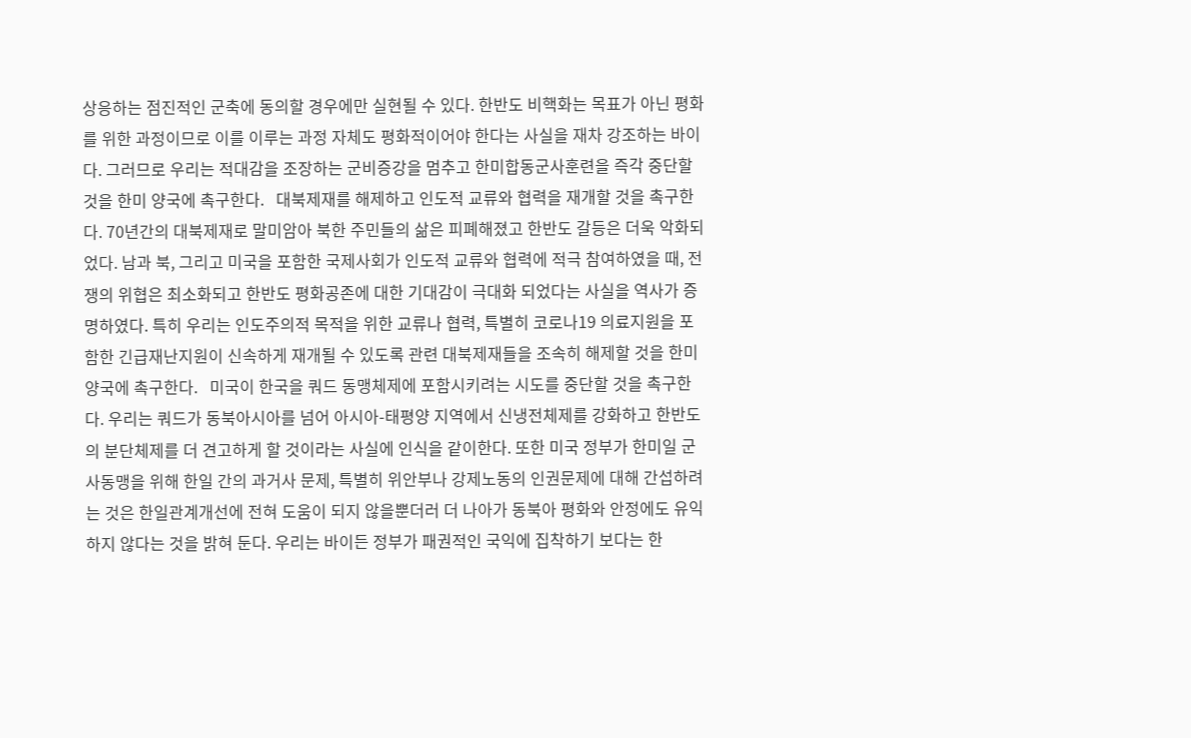상응하는 점진적인 군축에 동의할 경우에만 실현될 수 있다. 한반도 비핵화는 목표가 아닌 평화를 위한 과정이므로 이를 이루는 과정 자체도 평화적이어야 한다는 사실을 재차 강조하는 바이다. 그러므로 우리는 적대감을 조장하는 군비증강을 멈추고 한미합동군사훈련을 즉각 중단할 것을 한미 양국에 촉구한다.   대북제재를 해제하고 인도적 교류와 협력을 재개할 것을 촉구한다. 70년간의 대북제재로 말미암아 북한 주민들의 삶은 피폐해졌고 한반도 갈등은 더욱 악화되었다. 남과 북, 그리고 미국을 포함한 국제사회가 인도적 교류와 협력에 적극 참여하였을 때, 전쟁의 위협은 최소화되고 한반도 평화공존에 대한 기대감이 극대화 되었다는 사실을 역사가 증명하였다. 특히 우리는 인도주의적 목적을 위한 교류나 협력, 특별히 코로나19 의료지원을 포함한 긴급재난지원이 신속하게 재개될 수 있도록 관련 대북제재들을 조속히 해제할 것을 한미 양국에 촉구한다.   미국이 한국을 쿼드 동맹체제에 포함시키려는 시도를 중단할 것을 촉구한다. 우리는 쿼드가 동북아시아를 넘어 아시아-태평양 지역에서 신냉전체제를 강화하고 한반도의 분단체제를 더 견고하게 할 것이라는 사실에 인식을 같이한다. 또한 미국 정부가 한미일 군사동맹을 위해 한일 간의 과거사 문제, 특별히 위안부나 강제노동의 인권문제에 대해 간섭하려는 것은 한일관계개선에 전혀 도움이 되지 않을뿐더러 더 나아가 동북아 평화와 안정에도 유익하지 않다는 것을 밝혀 둔다. 우리는 바이든 정부가 패권적인 국익에 집착하기 보다는 한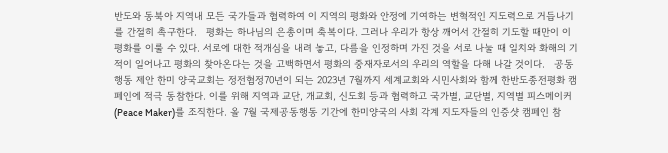반도와 동북아 지역내 모든 국가들과 협력하여 이 지역의 평화와 안정에 기여하는 변혁적인 지도력으로 거듭나기를 간절히 촉구한다.   평화는 하나님의 은총이며 축복이다. 그러나 우리가 항상 깨어서 간절히 기도할 때만이 이 평화를 이룰 수 있다. 서로에 대한 적개심을 내려 놓고, 다름을 인정하며 가진 것을 서로 나눌 때 일치와 화해의 기적이 일어나고 평화의 찾아온다는 것을 고백하면서 평화의 중재자로서의 우리의 역할을 다해 나갈 것이다.   공동행동 제안 한미 양국교회는 정전협정70년이 되는 2023년 7월까지 세계교회와 시민사회와 함께 한반도종전평화 캠페인에 적극 동참한다. 이를 위해 지역과 교단, 개교회, 신도회 등과 협력하고 국가별, 교단별, 지역별 피스메이커 (Peace Maker)를 조직한다. 올 7월 국제공동행동 기간에 한미양국의 사회 각계 지도자들의 인증샷 캠페인 참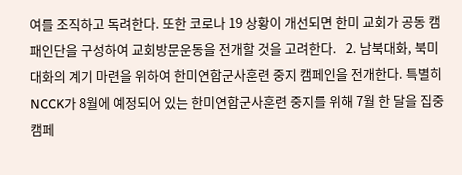여를 조직하고 독려한다. 또한 코로나 19 상황이 개선되면 한미 교회가 공동 캠패인단을 구성하여 교회방문운동을 전개할 것을 고려한다.   2. 남북대화, 북미대화의 계기 마련을 위하여 한미연합군사훈련 중지 캠페인을 전개한다. 특별히 NCCK가 8월에 예정되어 있는 한미연합군사훈련 중지를 위해 7월 한 달을 집중캠페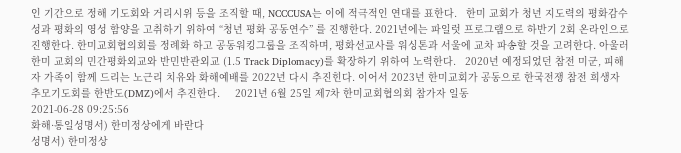인 기간으로 정해 기도회와 거리시위 등을 조직할 때, NCCCUSA는 이에 적극적인 연대를 표한다.   한미 교회가 청년 지도력의 평화감수성과 평화의 영성 함양을 고취하기 위하여 “청년 평화 공동연수” 를 진행한다. 2021년에는 파일럿 프로그램으로 하반기 2회 온라인으로 진행한다. 한미교회협의회를 정례화 하고 공동워킹그룹을 조직하며, 평화선교사를 워싱톤과 서울에 교차 파송할 것을 고려한다. 아울러 한미 교회의 민간평화외교와 반민반관외교 (1.5 Track Diplomacy)를 확장하기 위하여 노력한다.   2020년 예정되었던 참전 미군, 피해자 가족이 함께 드리는 노근리 치유와 화해예배를 2022년 다시 추진힌다. 이어서 2023년 한미교회가 공동으로 한국전쟁 참전 희생자 추모기도회를 한반도(DMZ)에서 추진한다.     2021년 6월 25일 제7차 한미교회협의회 참가자 일동
2021-06-28 09:25:56
화해·통일성명서) 한미정상에게 바란다
성명서) 한미정상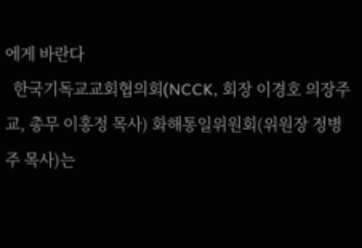에게 바란다
  한국기독교교회협의회(NCCK, 회장 이경호 의장주교, 총무 이홍정 목사) 화해통일위원회(위원장 정병주 목사)는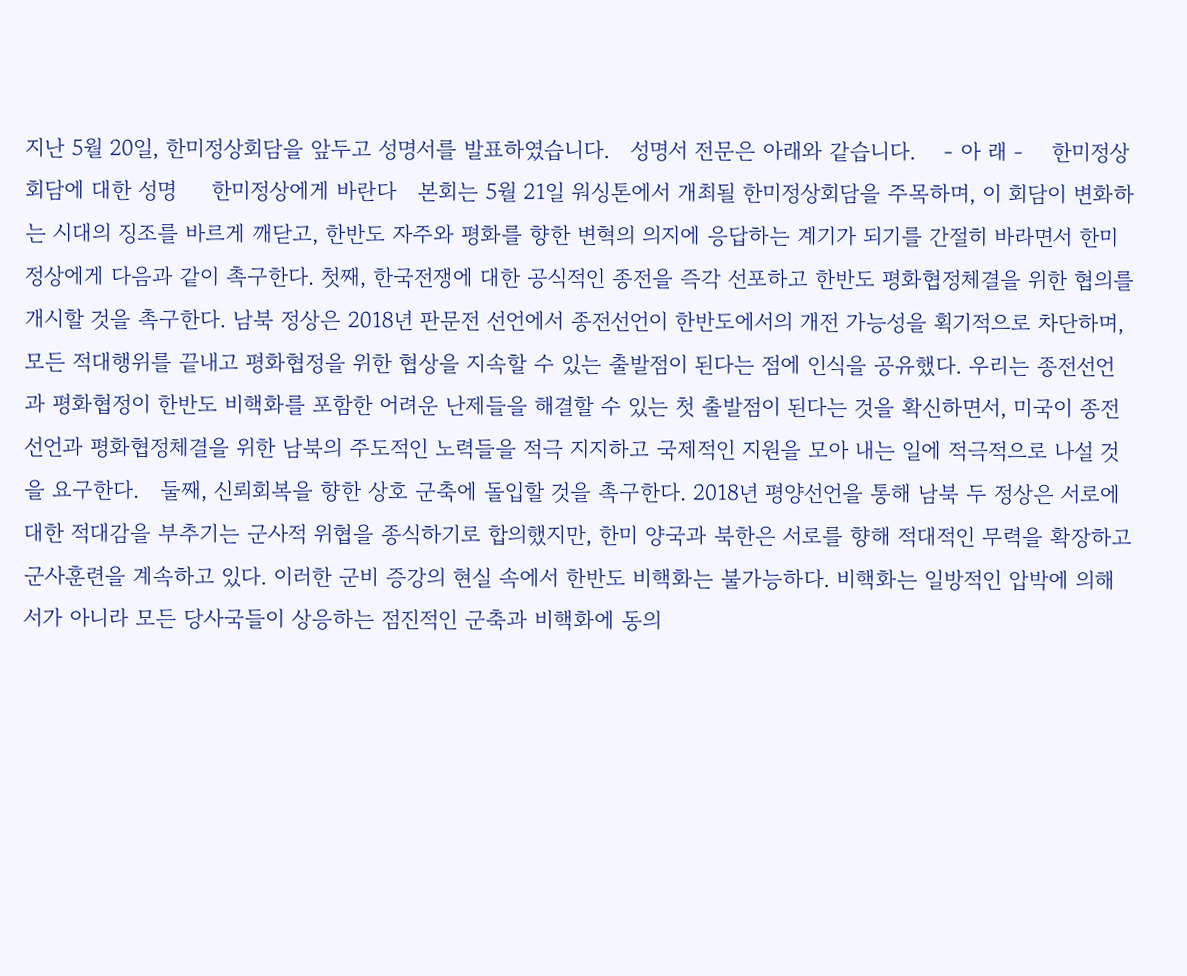지난 5월 20일, 한미정상회담을 앞두고 성명서를 발표하였습니다.   성명서 전문은 아래와 같습니다.    - 아 래 -    한미정상회담에 대한 성명     한미정상에게 바란다   본회는 5월 21일 워싱톤에서 개최될 한미정상회담을 주목하며, 이 회담이 변화하는 시대의 징조를 바르게 깨닫고, 한반도 자주와 평화를 향한 변혁의 의지에 응답하는 계기가 되기를 간절히 바라면서 한미 정상에게 다음과 같이 촉구한다. 첫째, 한국전쟁에 대한 공식적인 종전을 즉각 선포하고 한반도 평화협정체결을 위한 협의를 개시할 것을 촉구한다. 남북 정상은 2018년 판문전 선언에서 종전선언이 한반도에서의 개전 가능성을 획기적으로 차단하며, 모든 적대행위를 끝내고 평화협정을 위한 협상을 지속할 수 있는 출발점이 된다는 점에 인식을 공유했다. 우리는 종전선언과 평화협정이 한반도 비핵화를 포함한 어려운 난제들을 해결할 수 있는 첫 출발점이 된다는 것을 확신하면서, 미국이 종전선언과 평화협정체결을 위한 남북의 주도적인 노력들을 적극 지지하고 국제적인 지원을 모아 내는 일에 적극적으로 나설 것을 요구한다.   둘째, 신뢰회복을 향한 상호 군축에 돌입할 것을 촉구한다. 2018년 평양선언을 통해 남북 두 정상은 서로에 대한 적대감을 부추기는 군사적 위협을 종식하기로 합의했지만, 한미 양국과 북한은 서로를 향해 적대적인 무력을 확장하고 군사훈련을 계속하고 있다. 이러한 군비 증강의 현실 속에서 한반도 비핵화는 불가능하다. 비핵화는 일방적인 압박에 의해서가 아니라 모든 당사국들이 상응하는 점진적인 군축과 비핵화에 동의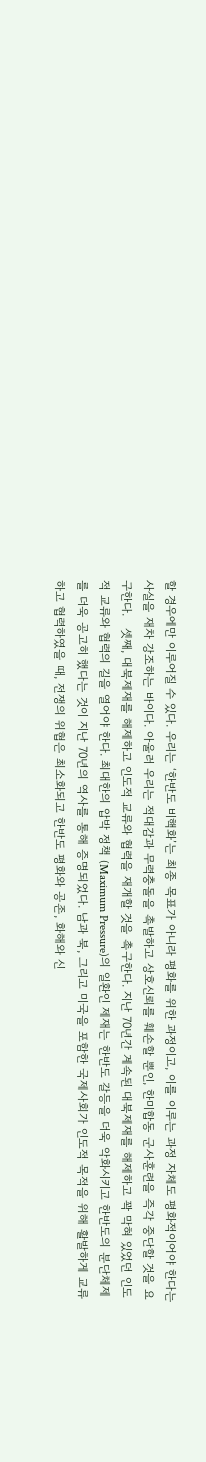할 경우에만 이루어질 수 있다. 우리는 ‘한반도 비핵화’는 최종 목표가 아니라 평화를 위한 과정이고, 이를 이루는 과정 자체도 평화적이어야 한다는 사실을 재차 강조하는 바이다. 아울러 우리는 적대감과 무력충돌을 촉발하고 상호신뢰를 훼손할 뿐인, 한미합동 군사훈련을 즉각 중단할 것을 요구한다.   셋째, 대북제재를 해제하고 인도적 교류와 협력을 재개할 것을 촉구한다. 지난 70년간 계속된 대북제재를 해제하고 꽉 막혀 있었던 인도적 교류와 협력의 길을 열어야 한다. 최대한의 압박 정책 (Maximum Pressure)의 일환인 제재는 한반도 갈등을 더욱 악화시키고 한반도의 분단체제를 더욱 공고히 했다는 것이 지난 70년의 역사를 통해 증명되었다. 남과 북, 그리고 미국을 포함한 국제사회가 인도적 목적을 위해 활발하게 교류하고 협력하였을 때, 전쟁의 위협은 최소화되고 한반도 평화와 공존, 화해와 신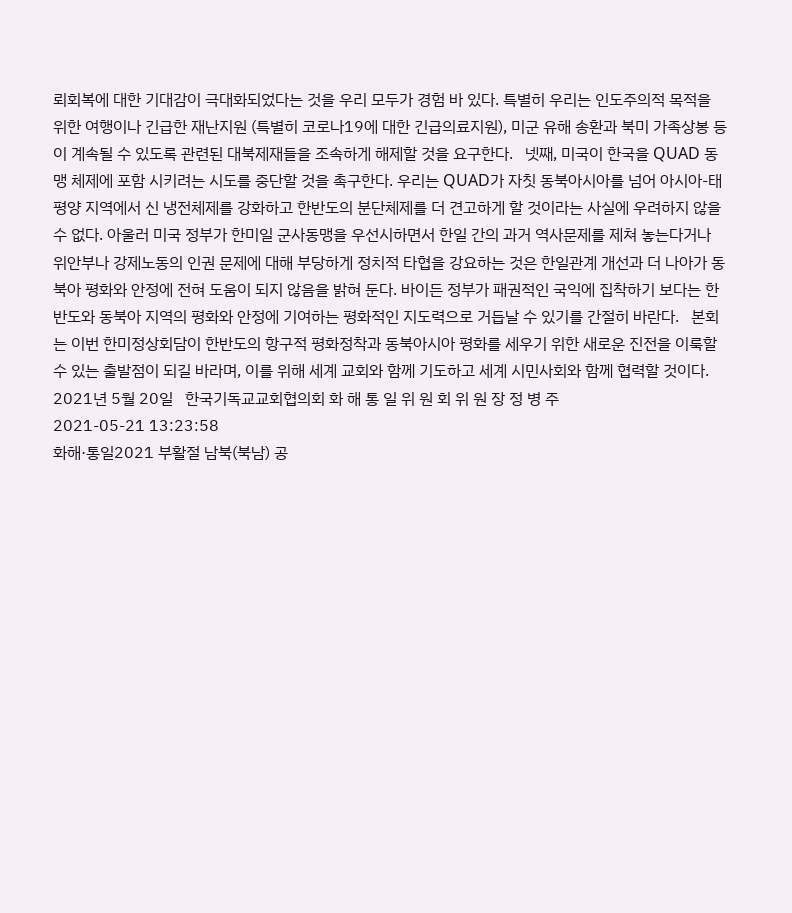뢰회복에 대한 기대감이 극대화되었다는 것을 우리 모두가 경험 바 있다. 특별히 우리는 인도주의적 목적을 위한 여행이나 긴급한 재난지원 (특별히 코로나19에 대한 긴급의료지원), 미군 유해 송환과 북미 가족상봉 등이 계속될 수 있도록 관련된 대북제재들을 조속하게 해제할 것을 요구한다.   넷째, 미국이 한국을 QUAD 동맹 체제에 포함 시키려는 시도를 중단할 것을 촉구한다. 우리는 QUAD가 자칫 동북아시아를 넘어 아시아-태평양 지역에서 신 냉전체제를 강화하고 한반도의 분단체제를 더 견고하게 할 것이라는 사실에 우려하지 않을 수 없다. 아울러 미국 정부가 한미일 군사동맹을 우선시하면서 한일 간의 과거 역사문제를 제쳐 놓는다거나 위안부나 강제노동의 인권 문제에 대해 부당하게 정치적 타협을 강요하는 것은 한일관계 개선과 더 나아가 동북아 평화와 안정에 전혀 도움이 되지 않음을 밝혀 둔다. 바이든 정부가 패권적인 국익에 집착하기 보다는 한반도와 동북아 지역의 평화와 안정에 기여하는 평화적인 지도력으로 거듭날 수 있기를 간절히 바란다.   본회는 이번 한미정상회담이 한반도의 항구적 평화정착과 동북아시아 평화를 세우기 위한 새로운 진전을 이룩할 수 있는 출발점이 되길 바라며, 이를 위해 세계 교회와 함께 기도하고 세계 시민사회와 함께 협력할 것이다.       2021년 5월 20일   한국기독교교회협의회 화 해 통 일 위 원 회 위 원 장 정 병 주
2021-05-21 13:23:58
화해·통일2021 부활절 남북(북남) 공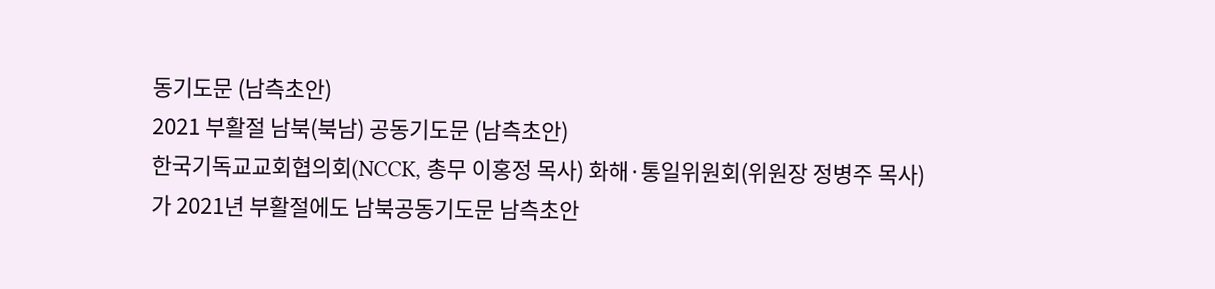동기도문 (남측초안)
2021 부활절 남북(북남) 공동기도문 (남측초안)
한국기독교교회협의회(NCCK, 총무 이홍정 목사) 화해·통일위원회(위원장 정병주 목사)가 2021년 부활절에도 남북공동기도문 남측초안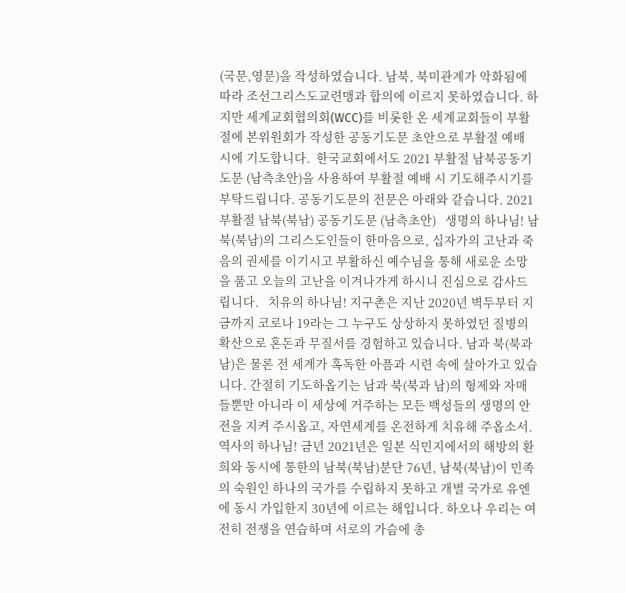(국문,영문)을 작성하였습니다. 남북, 북미관계가 악화됨에 따라 조선그리스도교련맹과 합의에 이르지 못하였습니다. 하지만 세계교회협의회(WCC)를 비롯한 온 세계교회들이 부활절에 본위원회가 작성한 공동기도문 초안으로 부활절 예배 시에 기도합니다.  한국교회에서도 2021 부활절 남북공동기도문 (남측초안)을 사용하여 부활절 예배 시 기도해주시기를 부탁드립니다. 공동기도문의 전문은 아래와 같습니다. 2021 부활절 남북(북남) 공동기도문 (남측초안)   생명의 하나님! 남북(북남)의 그리스도인들이 한마음으로, 십자가의 고난과 죽음의 권세를 이기시고 부활하신 예수님을 통해 새로운 소망을 품고 오늘의 고난을 이겨나가게 하시니 진심으로 감사드립니다.   치유의 하나님! 지구촌은 지난 2020년 벽두부터 지금까지 코로나 19라는 그 누구도 상상하지 못하였던 질병의 확산으로 혼돈과 무질서를 경험하고 있습니다. 남과 북(북과 남)은 물론 전 세계가 혹독한 아픔과 시련 속에 살아가고 있습니다. 간절히 기도하옵기는 남과 북(북과 남)의 형제와 자매들뿐만 아니라 이 세상에 거주하는 모든 백성들의 생명의 안전을 지켜 주시옵고, 자연세계를 온전하게 치유해 주옵소서.   역사의 하나님! 금년 2021년은 일본 식민지에서의 해방의 환희와 동시에 통한의 남북(북남)분단 76년, 남북(북남)이 민족의 숙원인 하나의 국가를 수립하지 못하고 개별 국가로 유엔에 동시 가입한지 30년에 이르는 해입니다. 하오나 우리는 여전히 전쟁을 연습하며 서로의 가슴에 총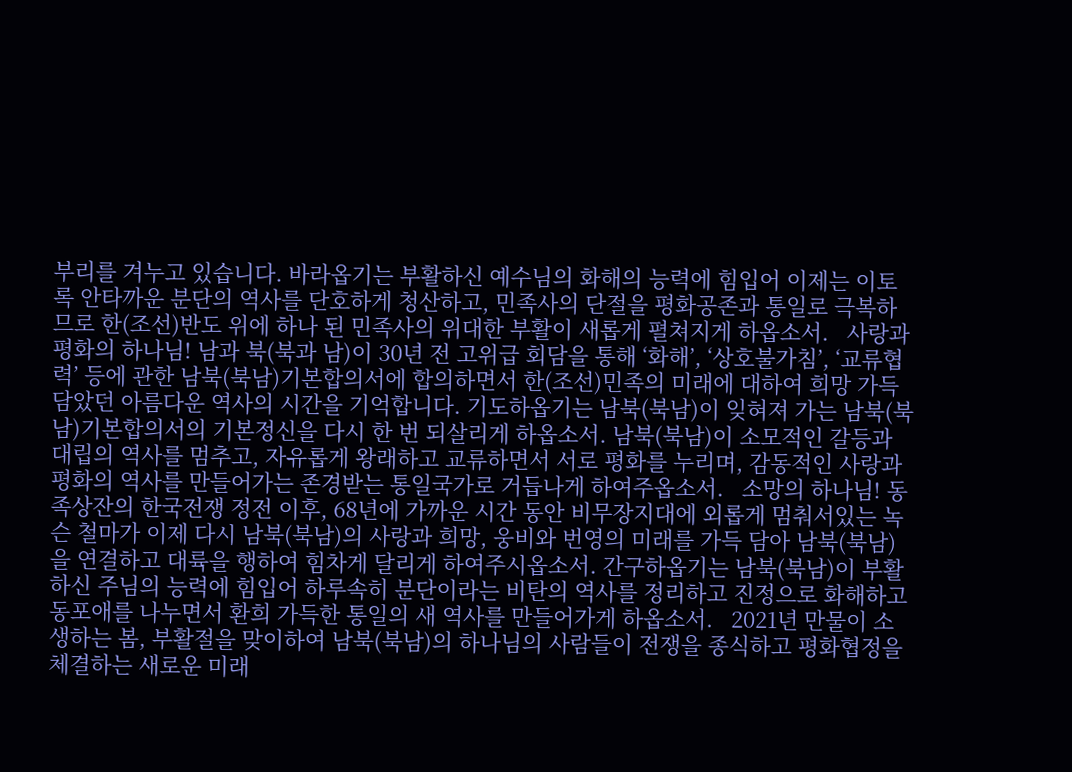부리를 겨누고 있습니다. 바라옵기는 부활하신 예수님의 화해의 능력에 힘입어 이제는 이토록 안타까운 분단의 역사를 단호하게 청산하고, 민족사의 단절을 평화공존과 통일로 극복하므로 한(조선)반도 위에 하나 된 민족사의 위대한 부활이 새롭게 펼쳐지게 하옵소서.   사랑과 평화의 하나님! 남과 북(북과 남)이 30년 전 고위급 회담을 통해 ‘화해’, ‘상호불가침’, ‘교류협력’ 등에 관한 남북(북남)기본합의서에 합의하면서 한(조선)민족의 미래에 대하여 희망 가득 담았던 아름다운 역사의 시간을 기억합니다. 기도하옵기는 남북(북남)이 잊혀져 가는 남북(북남)기본합의서의 기본정신을 다시 한 번 되살리게 하옵소서. 남북(북남)이 소모적인 갈등과 대립의 역사를 멈추고, 자유롭게 왕래하고 교류하면서 서로 평화를 누리며, 감동적인 사랑과 평화의 역사를 만들어가는 존경받는 통일국가로 거듭나게 하여주옵소서.   소망의 하나님! 동족상잔의 한국전쟁 정전 이후, 68년에 가까운 시간 동안 비무장지대에 외롭게 멈춰서있는 녹슨 철마가 이제 다시 남북(북남)의 사랑과 희망, 웅비와 번영의 미래를 가득 담아 남북(북남)을 연결하고 대륙을 행하여 힘차게 달리게 하여주시옵소서. 간구하옵기는 남북(북남)이 부활하신 주님의 능력에 힘입어 하루속히 분단이라는 비탄의 역사를 정리하고 진정으로 화해하고 동포애를 나누면서 환희 가득한 통일의 새 역사를 만들어가게 하옵소서.   2021년 만물이 소생하는 봄, 부활절을 맞이하여 남북(북남)의 하나님의 사람들이 전쟁을 종식하고 평화협정을 체결하는 새로운 미래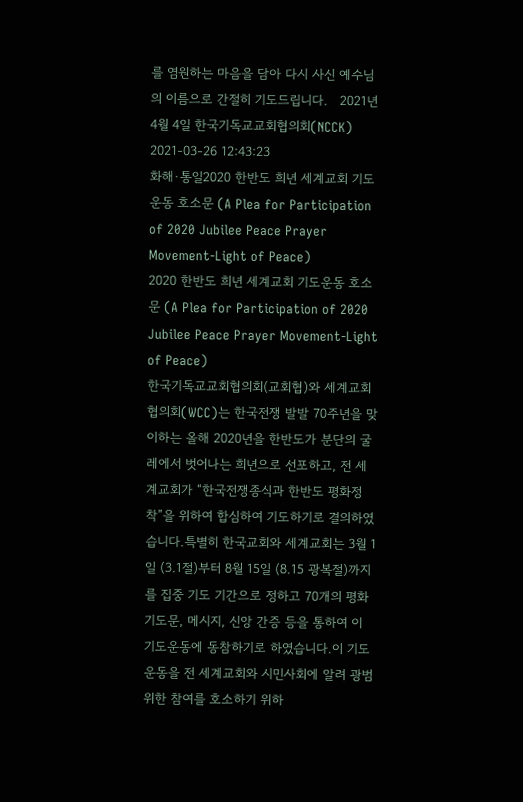를 염원하는 마음을 담아 다시 사신 예수님의 이름으로 간절히 기도드립니다.   2021년 4월 4일 한국기독교교회협의회(NCCK)
2021-03-26 12:43:23
화해·통일2020 한반도 희년 세계교회 기도운동 호소문 (A Plea for Participation of 2020 Jubilee Peace Prayer Movement-Light of Peace)
2020 한반도 희년 세계교회 기도운동 호소문 (A Plea for Participation of 2020 Jubilee Peace Prayer Movement-Light of Peace)
한국기독교교회협의회(교회협)와 세계교회협의회(WCC)는 한국전쟁 발발 70주년을 맞이하는 올해 2020년을 한반도가 분단의 굴레에서 벗어나는 희년으로 선포하고, 전 세계교회가 “한국전쟁종식과 한반도 평화정착”을 위하여 합심하여 기도하기로 결의하였습니다.특별히 한국교회와 세계교회는 3월 1일 (3.1절)부터 8월 15일 (8.15 광복절)까지를 집중 기도 기간으로 정하고 70개의 평화기도문, 메시지, 신앙 간증 등을 통하여 이 기도운동에 동참하기로 하였습니다.이 기도운동을 전 세계교회와 시민사회에 알려 광범위한 참여를 호소하기 위하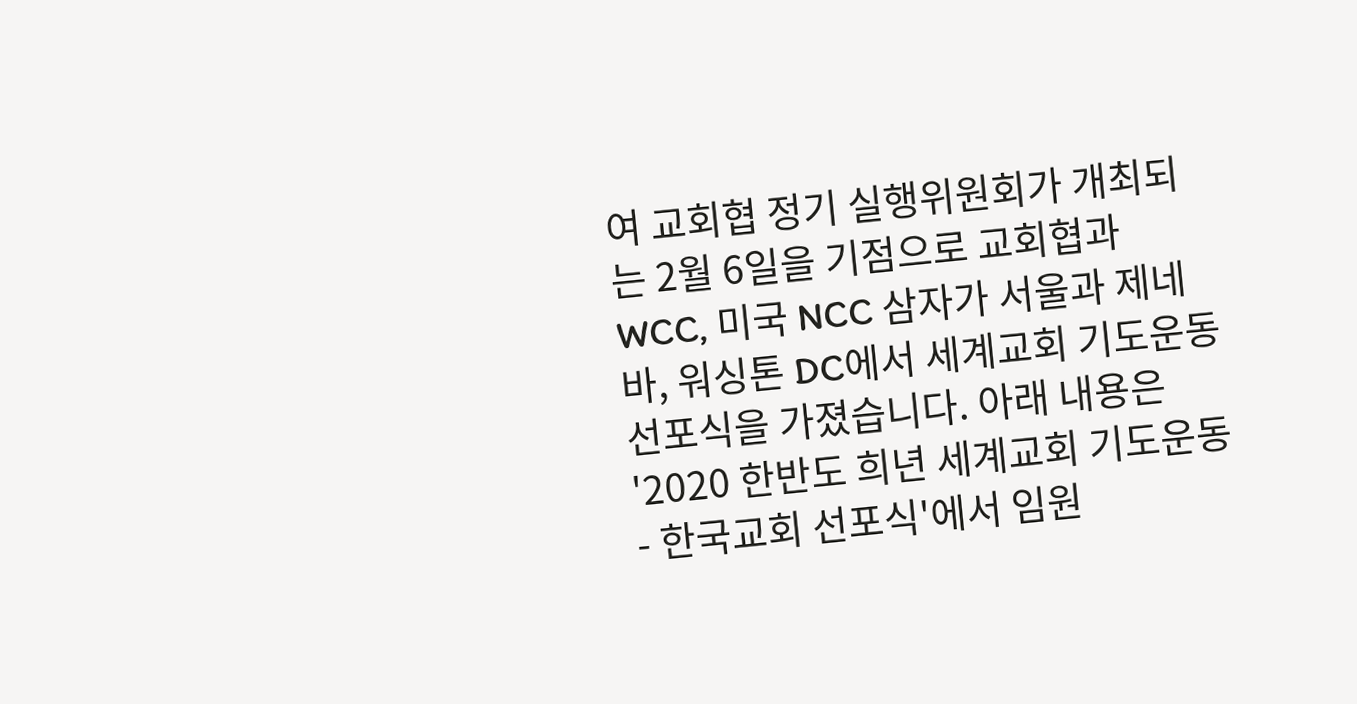여 교회협 정기 실행위원회가 개최되는 2월 6일을 기점으로 교회협과 WCC, 미국 NCC 삼자가 서울과 제네바, 워싱톤 DC에서 세계교회 기도운동 선포식을 가졌습니다. 아래 내용은 '2020 한반도 희년 세계교회 기도운동 - 한국교회 선포식'에서 임원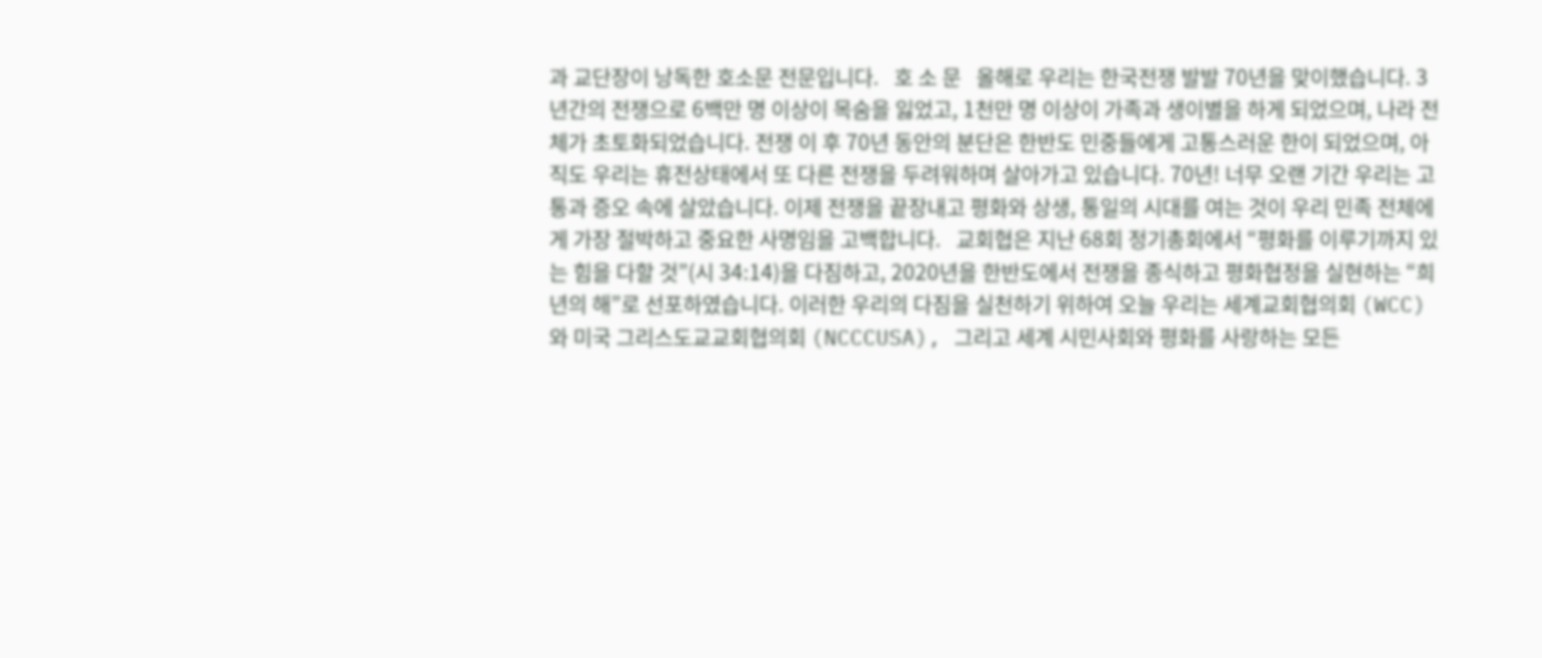과 교단장이 낭독한 호소문 전문입니다.   호 소 문   올해로 우리는 한국전쟁 발발 70년을 맞이했습니다. 3년간의 전쟁으로 6백만 명 이상이 목숨을 잃었고, 1천만 명 이상이 가족과 생이별을 하게 되었으며, 나라 전체가 초토화되었습니다. 전쟁 이 후 70년 동안의 분단은 한반도 민중들에게 고통스러운 한이 되었으며, 아직도 우리는 휴전상태에서 또 다른 전쟁을 두려워하며 살아가고 있습니다. 70년! 너무 오랜 기간 우리는 고통과 증오 속에 살았습니다. 이제 전쟁을 끝장내고 평화와 상생, 통일의 시대를 여는 것이 우리 민족 전체에게 가장 절박하고 중요한 사명임을 고백합니다.   교회협은 지난 68회 정기총회에서 “평화를 이루기까지 있는 힘을 다할 것”(시 34:14)을 다짐하고, 2020년을 한반도에서 전쟁을 종식하고 평화협정을 실현하는 “희년의 해”로 선포하였습니다. 이러한 우리의 다짐을 실천하기 위하여 오늘 우리는 세계교회협의회 (WCC)와 미국 그리스도교교회협의회 (NCCCUSA), 그리고 세계 시민사회와 평화를 사랑하는 모든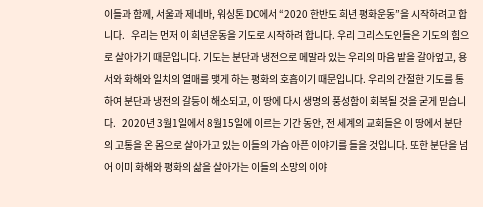이들과 함께, 서울과 제네바, 워싱톤 DC에서 “2020 한반도 희년 평화운동”을 시작하려고 합니다.   우리는 먼저 이 희년운동을 기도로 시작하려 합니다. 우리 그리스도인들은 기도의 힘으로 살아가기 때문입니다. 기도는 분단과 냉전으로 메말라 있는 우리의 마음 밭을 갈아엎고, 용서와 화해와 일치의 열매를 맺게 하는 평화의 호흡이기 때문입니다. 우리의 간절한 기도를 통하여 분단과 냉전의 갈등이 해소되고, 이 땅에 다시 생명의 풍성함이 회복될 것을 굳게 믿습니다.   2020년 3월1일에서 8월15일에 이르는 기간 동안, 전 세계의 교회들은 이 땅에서 분단의 고통을 온 몸으로 살아가고 있는 이들의 가슴 아픈 이야기를 들을 것입니다. 또한 분단을 넘어 이미 화해와 평화의 삶을 살아가는 이들의 소망의 이야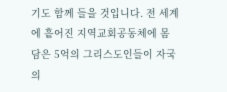기도 함께 들을 것입니다. 전 세계에 흩어진 지역교회공동체에 몸담은 5억의 그리스도인들이 자국의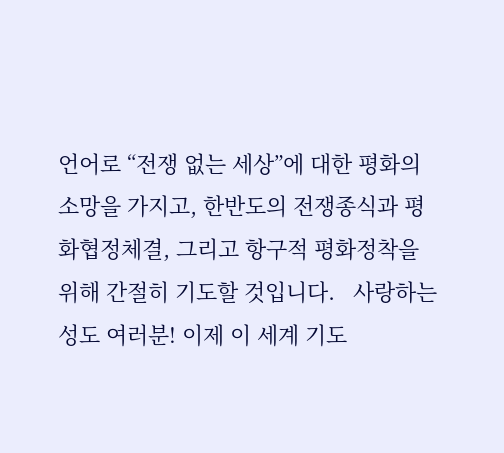언어로 “전쟁 없는 세상”에 대한 평화의 소망을 가지고, 한반도의 전쟁종식과 평화협정체결, 그리고 항구적 평화정착을 위해 간절히 기도할 것입니다.   사랑하는 성도 여러분! 이제 이 세계 기도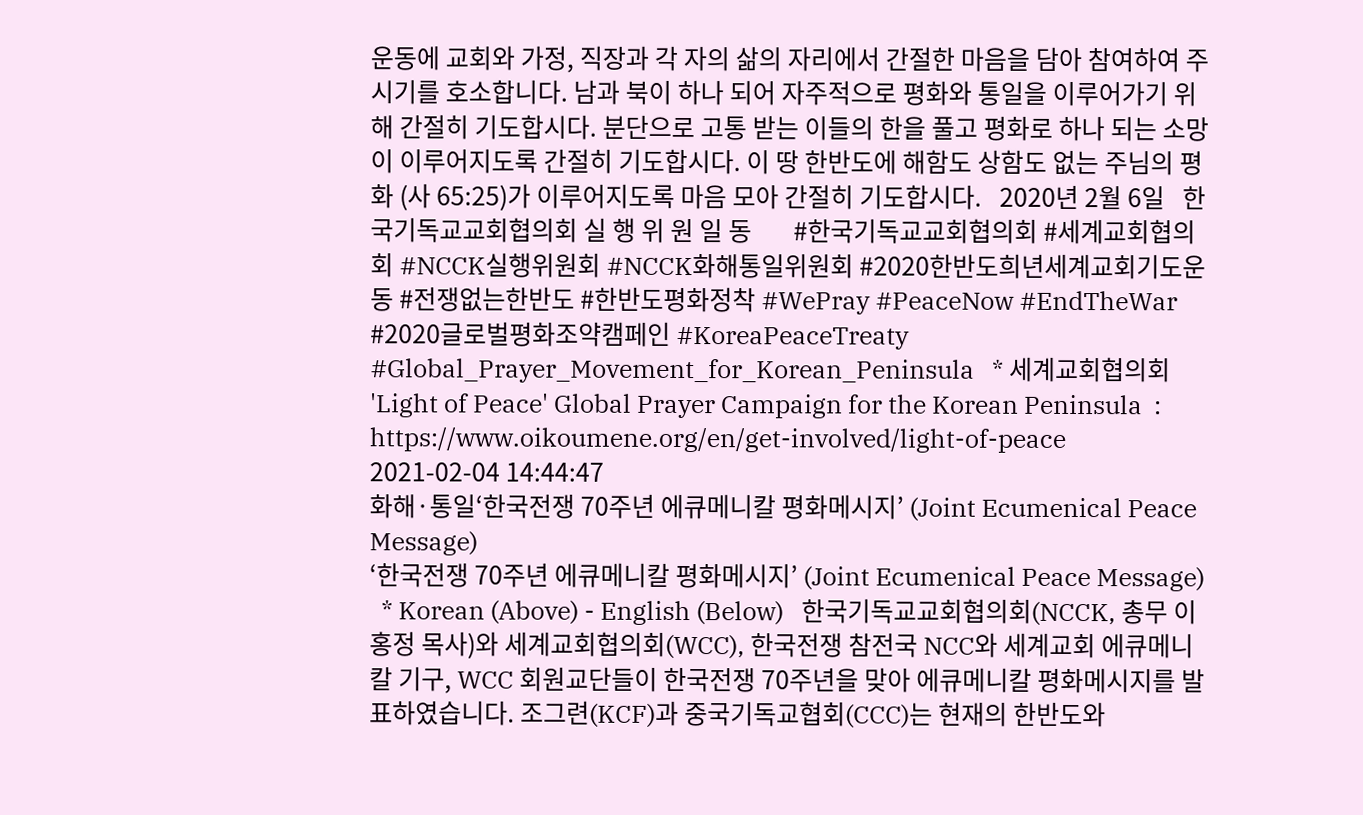운동에 교회와 가정, 직장과 각 자의 삶의 자리에서 간절한 마음을 담아 참여하여 주시기를 호소합니다. 남과 북이 하나 되어 자주적으로 평화와 통일을 이루어가기 위해 간절히 기도합시다. 분단으로 고통 받는 이들의 한을 풀고 평화로 하나 되는 소망이 이루어지도록 간절히 기도합시다. 이 땅 한반도에 해함도 상함도 없는 주님의 평화 (사 65:25)가 이루어지도록 마음 모아 간절히 기도합시다.   2020년 2월 6일   한국기독교교회협의회 실 행 위 원 일 동       #한국기독교교회협의회 #세계교회협의회 #NCCK실행위원회 #NCCK화해통일위원회 #2020한반도희년세계교회기도운동 #전쟁없는한반도 #한반도평화정착 #WePray #PeaceNow #EndTheWar #2020글로벌평화조약캠페인 #KoreaPeaceTreaty #Global_Prayer_Movement_for_Korean_Peninsula   * 세계교회협의회 'Light of Peace' Global Prayer Campaign for the Korean Peninsula  : https://www.oikoumene.org/en/get-involved/light-of-peace
2021-02-04 14:44:47
화해·통일‘한국전쟁 70주년 에큐메니칼 평화메시지’ (Joint Ecumenical Peace Message)
‘한국전쟁 70주년 에큐메니칼 평화메시지’ (Joint Ecumenical Peace Message)
  * Korean (Above) - English (Below)   한국기독교교회협의회(NCCK, 총무 이홍정 목사)와 세계교회협의회(WCC), 한국전쟁 참전국 NCC와 세계교회 에큐메니칼 기구, WCC 회원교단들이 한국전쟁 70주년을 맞아 에큐메니칼 평화메시지를 발표하였습니다. 조그련(KCF)과 중국기독교협회(CCC)는 현재의 한반도와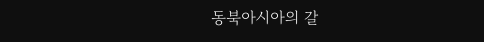동북아시아의 갈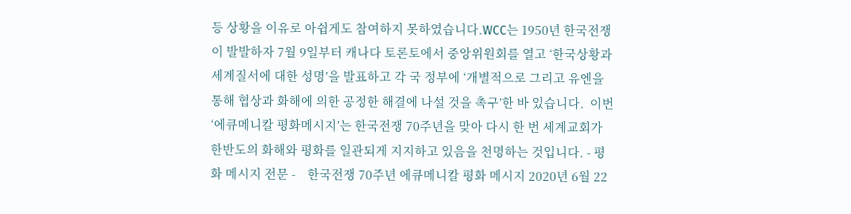등 상황을 이유로 아쉽게도 참여하지 못하였습니다.WCC는 1950년 한국전쟁이 발발하자 7월 9일부터 캐나다 토론토에서 중앙위원회를 열고 ‘한국상황과 세계질서에 대한 성명’을 발표하고 각 국 정부에 ‘개별적으로 그리고 유엔을 통해 협상과 화해에 의한 공정한 해결에 나설 것을 촉구’한 바 있습니다.  이번 ‘에큐메니칼 평화메시지’는 한국전쟁 70주년을 맞아 다시 한 번 세계교회가 한반도의 화해와 평화를 일관되게 지지하고 있음을 천명하는 것입니다. - 평화 메시지 전문 -    한국전쟁 70주년 에큐메니칼 평화 메시지 2020년 6월 22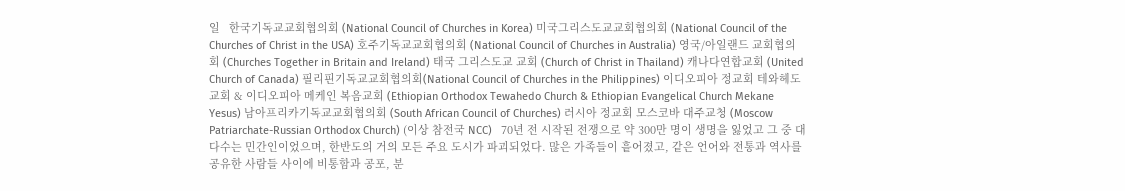일   한국기독교교회협의회 (National Council of Churches in Korea) 미국그리스도교교회협의회 (National Council of the Churches of Christ in the USA) 호주기독교교회협의회 (National Council of Churches in Australia) 영국/아일랜드 교회협의회 (Churches Together in Britain and Ireland) 태국 그리스도교 교회 (Church of Christ in Thailand) 캐나다연합교회 (United Church of Canada) 필리핀기독교교회협의회(National Council of Churches in the Philippines) 이디오피아 정교회 테와헤도 교회 & 이디오피아 메케인 복음교회 (Ethiopian Orthodox Tewahedo Church & Ethiopian Evangelical Church Mekane Yesus) 남아프리카기독교교회협의회 (South African Council of Churches) 러시아 정교회 모스코바 대주교청 (Moscow Patriarchate-Russian Orthodox Church) (이상 참전국 NCC)   70년 전 시작된 전쟁으로 약 300만 명이 생명을 잃었고 그 중 대다수는 민간인이었으며, 한반도의 거의 모든 주요 도시가 파괴되었다. 많은 가족들이 흩어졌고, 같은 언어와 전통과 역사를 공유한 사람들 사이에 비통함과 공포, 분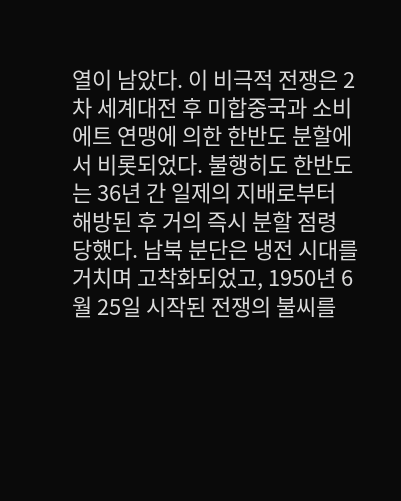열이 남았다. 이 비극적 전쟁은 2차 세계대전 후 미합중국과 소비에트 연맹에 의한 한반도 분할에서 비롯되었다. 불행히도 한반도는 36년 간 일제의 지배로부터 해방된 후 거의 즉시 분할 점령 당했다. 남북 분단은 냉전 시대를 거치며 고착화되었고, 1950년 6월 25일 시작된 전쟁의 불씨를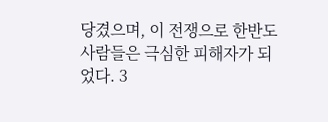당겼으며, 이 전쟁으로 한반도 사람들은 극심한 피해자가 되었다. 3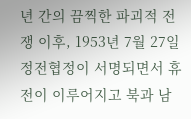년 간의 끔찍한 파괴적 전쟁 이후, 1953년 7월 27일 정전협정이 서명되면서 휴전이 이루어지고 북과 남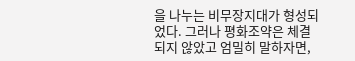을 나누는 비무장지대가 형성되었다. 그러나 평화조약은 체결되지 않았고 엄밀히 말하자면,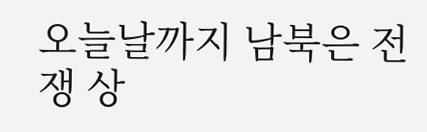오늘날까지 남북은 전쟁 상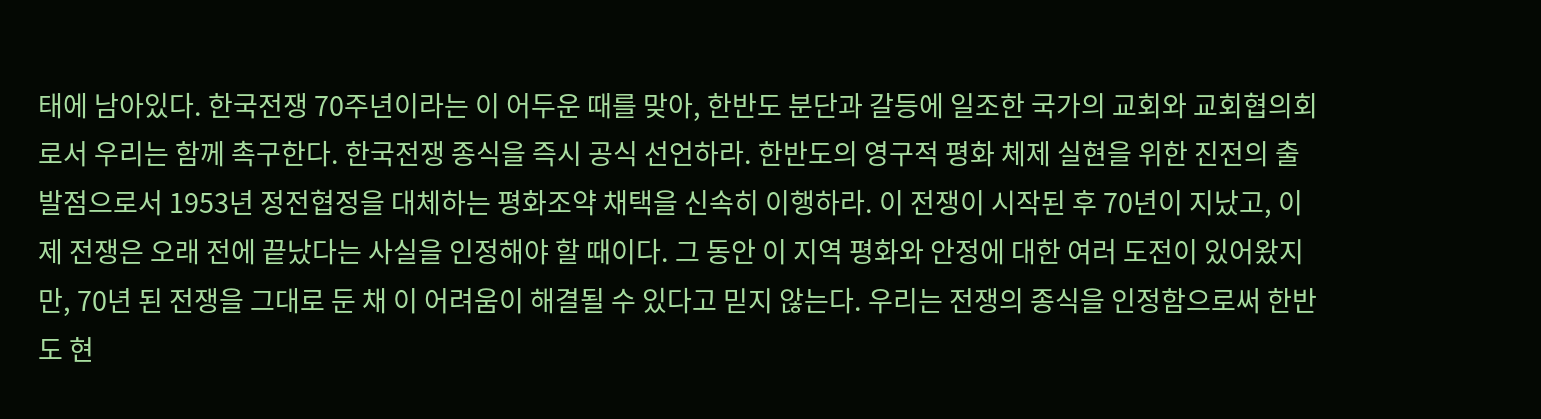태에 남아있다. 한국전쟁 70주년이라는 이 어두운 때를 맞아, 한반도 분단과 갈등에 일조한 국가의 교회와 교회협의회로서 우리는 함께 촉구한다. 한국전쟁 종식을 즉시 공식 선언하라. 한반도의 영구적 평화 체제 실현을 위한 진전의 출발점으로서 1953년 정전협정을 대체하는 평화조약 채택을 신속히 이행하라. 이 전쟁이 시작된 후 70년이 지났고, 이제 전쟁은 오래 전에 끝났다는 사실을 인정해야 할 때이다. 그 동안 이 지역 평화와 안정에 대한 여러 도전이 있어왔지만, 70년 된 전쟁을 그대로 둔 채 이 어려움이 해결될 수 있다고 믿지 않는다. 우리는 전쟁의 종식을 인정함으로써 한반도 현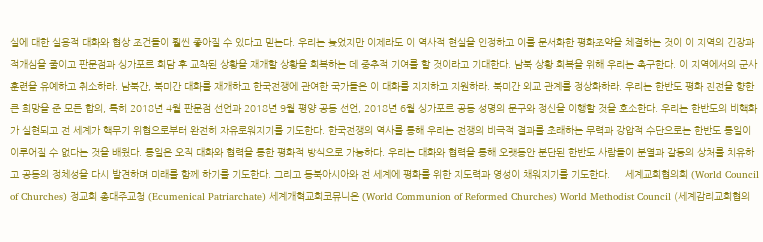실에 대한 실용적 대화와 협상 조건들이 훨씬 좋아질 수 있다고 믿는다. 우리는 늦었지만 이제라도 이 역사적 현실을 인정하고 이를 문서화한 평화조약을 체결하는 것이 이 지역의 긴장과 적개심을 줄이고 판문점과 싱가포르 회담 후 교착된 상황을 재개할 상황을 회복하는 데 중추적 기여를 할 것이라고 기대한다. 남북 상황 회복을 위해 우리는 촉구한다. 이 지역에서의 군사 훈련을 유예하고 취소하라. 남북간, 북미간 대화를 재개하고 한국전쟁에 관여한 국가들은 이 대화를 지지하고 지원하라. 북미간 외교 관계를 정상화하라. 우리는 한반도 평화 진전을 향한 큰 희망을 준 모든 합의, 특히 2018년 4월 판문점 선언과 2018년 9월 평양 공동 선언, 2018년 6월 싱가포르 공동 성명의 문구와 정신을 이행할 것을 호소한다. 우리는 한반도의 비핵화가 실현되고 전 세계가 핵무기 위협으로부터 완전히 자유로워지기를 기도한다. 한국전쟁의 역사를 통해 우리는 전쟁의 비극적 결과를 초래하는 무력과 강압적 수단으로는 한반도 통일이 이루어질 수 없다는 것을 배웠다. 통일은 오직 대화와 협력을 통한 평화적 방식으로 가능하다. 우리는 대화와 협력을 통해 오랫동안 분단된 한반도 사람들이 분열과 갈등의 상처를 치유하고 공동의 정체성을 다시 발견하며 미래를 함께 하기를 기도한다. 그리고 동북아시아와 전 세계에 평화를 위한 지도력과 영성이 채워지기를 기도한다.     세계교회협의회 (World Council of Churches) 정교회 총대주교청 (Ecumenical Patriarchate) 세계개혁교회코뮤니온 (World Communion of Reformed Churches) World Methodist Council (세계감리교회협의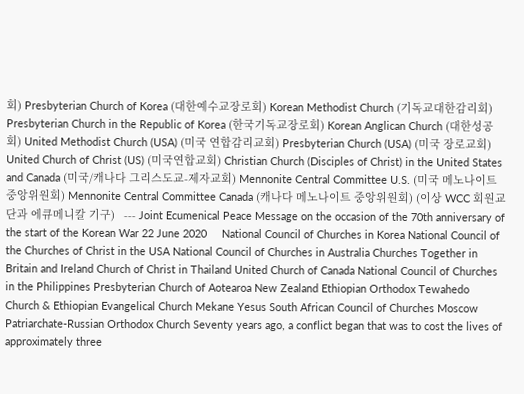회) Presbyterian Church of Korea (대한예수교장로회) Korean Methodist Church (기독교대한감리회) Presbyterian Church in the Republic of Korea (한국기독교장로회) Korean Anglican Church (대한성공회) United Methodist Church (USA) (미국 연합감리교회) Presbyterian Church (USA) (미국 장로교회) United Church of Christ (US) (미국연합교회) Christian Church (Disciples of Christ) in the United States and Canada (미국/캐나다 그리스도교-제자교회) Mennonite Central Committee U.S. (미국 메노나이트 중앙위원회) Mennonite Central Committee Canada (캐나다 메노나이트 중앙위원회) (이상 WCC 회원교단과 에큐메니칼 기구)   --- Joint Ecumenical Peace Message on the occasion of the 70th anniversary of the start of the Korean War 22 June 2020     National Council of Churches in Korea National Council of the Churches of Christ in the USA National Council of Churches in Australia Churches Together in Britain and Ireland Church of Christ in Thailand United Church of Canada National Council of Churches in the Philippines Presbyterian Church of Aotearoa New Zealand Ethiopian Orthodox Tewahedo Church & Ethiopian Evangelical Church Mekane Yesus South African Council of Churches Moscow Patriarchate-Russian Orthodox Church Seventy years ago, a conflict began that was to cost the lives of approximately three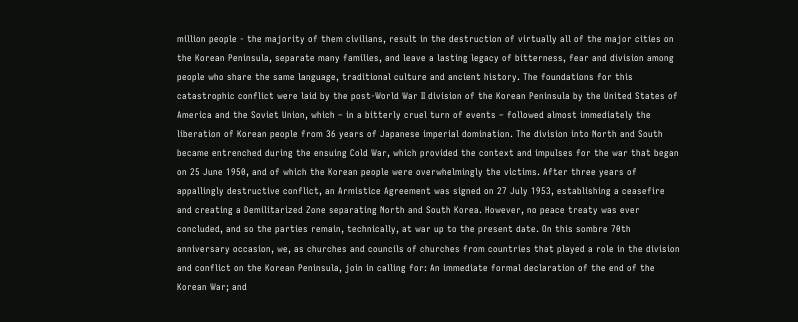million people - the majority of them civilians, result in the destruction of virtually all of the major cities on the Korean Peninsula, separate many families, and leave a lasting legacy of bitterness, fear and division among people who share the same language, traditional culture and ancient history. The foundations for this catastrophic conflict were laid by the post-World War II division of the Korean Peninsula by the United States of America and the Soviet Union, which – in a bitterly cruel turn of events – followed almost immediately the liberation of Korean people from 36 years of Japanese imperial domination. The division into North and South became entrenched during the ensuing Cold War, which provided the context and impulses for the war that began on 25 June 1950, and of which the Korean people were overwhelmingly the victims. After three years of appallingly destructive conflict, an Armistice Agreement was signed on 27 July 1953, establishing a ceasefire and creating a Demilitarized Zone separating North and South Korea. However, no peace treaty was ever concluded, and so the parties remain, technically, at war up to the present date. On this sombre 70th anniversary occasion, we, as churches and councils of churches from countries that played a role in the division and conflict on the Korean Peninsula, join in calling for: An immediate formal declaration of the end of the Korean War; and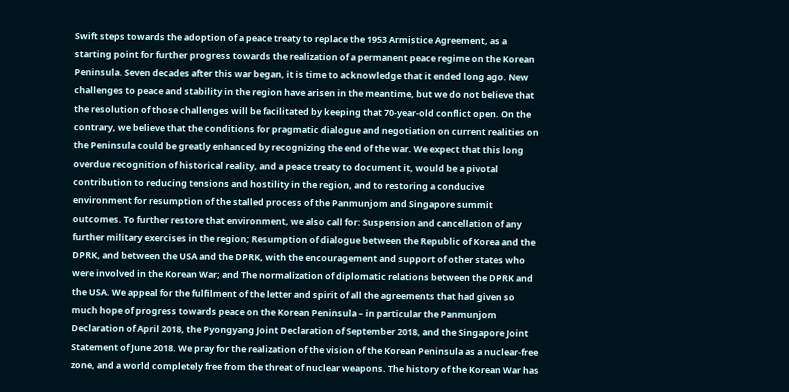Swift steps towards the adoption of a peace treaty to replace the 1953 Armistice Agreement, as a starting point for further progress towards the realization of a permanent peace regime on the Korean Peninsula. Seven decades after this war began, it is time to acknowledge that it ended long ago. New challenges to peace and stability in the region have arisen in the meantime, but we do not believe that the resolution of those challenges will be facilitated by keeping that 70-year-old conflict open. On the contrary, we believe that the conditions for pragmatic dialogue and negotiation on current realities on the Peninsula could be greatly enhanced by recognizing the end of the war. We expect that this long overdue recognition of historical reality, and a peace treaty to document it, would be a pivotal contribution to reducing tensions and hostility in the region, and to restoring a conducive environment for resumption of the stalled process of the Panmunjom and Singapore summit outcomes. To further restore that environment, we also call for: Suspension and cancellation of any further military exercises in the region; Resumption of dialogue between the Republic of Korea and the DPRK, and between the USA and the DPRK, with the encouragement and support of other states who were involved in the Korean War; and The normalization of diplomatic relations between the DPRK and the USA. We appeal for the fulfilment of the letter and spirit of all the agreements that had given so much hope of progress towards peace on the Korean Peninsula – in particular the Panmunjom Declaration of April 2018, the Pyongyang Joint Declaration of September 2018, and the Singapore Joint Statement of June 2018. We pray for the realization of the vision of the Korean Peninsula as a nuclear-free zone, and a world completely free from the threat of nuclear weapons. The history of the Korean War has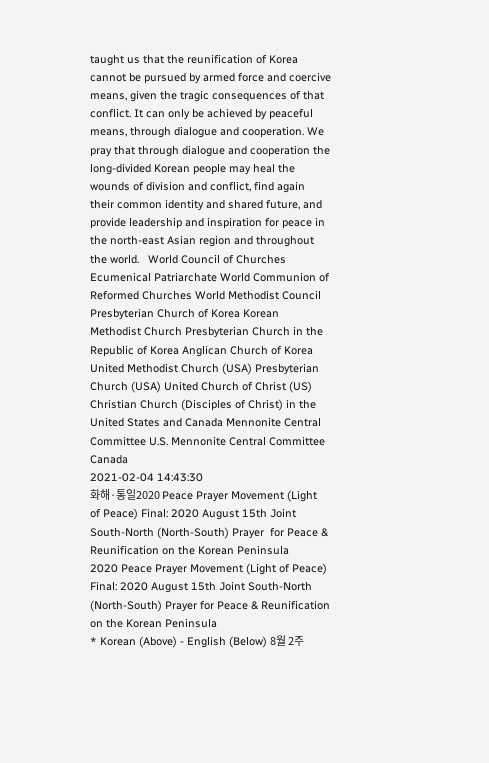taught us that the reunification of Korea cannot be pursued by armed force and coercive means, given the tragic consequences of that conflict. It can only be achieved by peaceful means, through dialogue and cooperation. We pray that through dialogue and cooperation the long-divided Korean people may heal the wounds of division and conflict, find again their common identity and shared future, and provide leadership and inspiration for peace in the north-east Asian region and throughout the world.   World Council of Churches Ecumenical Patriarchate World Communion of Reformed Churches World Methodist Council Presbyterian Church of Korea Korean Methodist Church Presbyterian Church in the Republic of Korea Anglican Church of Korea United Methodist Church (USA) Presbyterian Church (USA) United Church of Christ (US) Christian Church (Disciples of Christ) in the United States and Canada Mennonite Central Committee U.S. Mennonite Central Committee Canada
2021-02-04 14:43:30
화해·통일2020 Peace Prayer Movement (Light of Peace) Final: 2020 August 15th Joint South-North (North-South) Prayer  for Peace & Reunification on the Korean Peninsula
2020 Peace Prayer Movement (Light of Peace) Final: 2020 August 15th Joint South-North (North-South) Prayer for Peace & Reunification on the Korean Peninsula
* Korean (Above) - English (Below) 8월 2주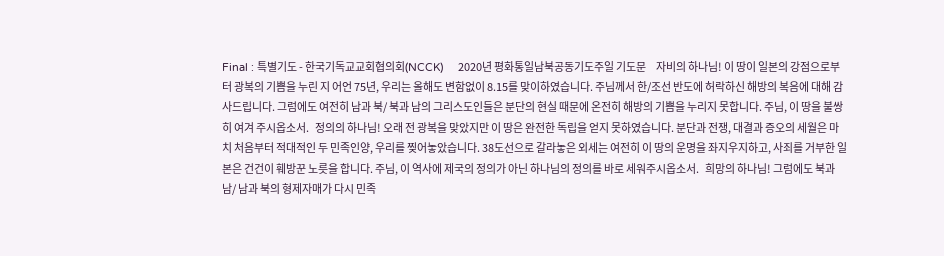Final : 특별기도 - 한국기독교교회협의회(NCCK)     2020년 평화통일남북공동기도주일 기도문     자비의 하나님! 이 땅이 일본의 강점으로부터 광복의 기쁨을 누린 지 어언 75년, 우리는 올해도 변함없이 8.15를 맞이하였습니다. 주님께서 한/조선 반도에 허락하신 해방의 복음에 대해 감사드립니다. 그럼에도 여전히 남과 북/ 북과 남의 그리스도인들은 분단의 현실 때문에 온전히 해방의 기쁨을 누리지 못합니다. 주님, 이 땅을 불쌍히 여겨 주시옵소서.   정의의 하나님! 오래 전 광복을 맞았지만 이 땅은 완전한 독립을 얻지 못하였습니다. 분단과 전쟁, 대결과 증오의 세월은 마치 처음부터 적대적인 두 민족인양, 우리를 찢어놓았습니다. 38도선으로 갈라놓은 외세는 여전히 이 땅의 운명을 좌지우지하고, 사죄를 거부한 일본은 건건이 훼방꾼 노릇을 합니다. 주님, 이 역사에 제국의 정의가 아닌 하나님의 정의를 바로 세워주시옵소서.   희망의 하나님! 그럼에도 북과 남/ 남과 북의 형제자매가 다시 민족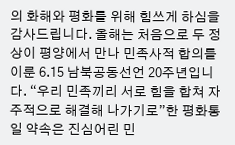의 화해와 평화를 위해 힘쓰게 하심을 감사드립니다. 올해는 처음으로 두 정상이 평양에서 만나 민족사적 합의를 이룬 6.15 남북공동선언 20주년입니다. “우리 민족끼리 서로 힘을 합쳐 자주적으로 해결해 나가기로”한 평화통일 약속은 진심어린 민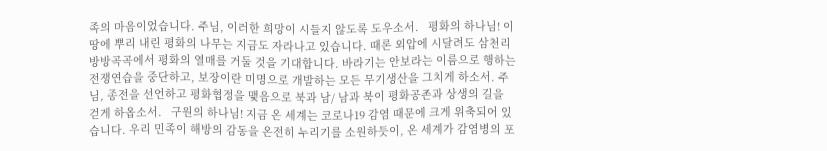족의 마음이었습니다. 주님, 이러한 희망이 시들지 않도록 도우소서.   평화의 하나님! 이 땅에 뿌리 내린 평화의 나무는 지금도 자라나고 있습니다. 때론 외압에 시달려도 삼천리 방방곡곡에서 평화의 열매를 거둘 것을 기대합니다. 바라기는 안보라는 이름으로 행하는 전쟁연습을 중단하고, 보장이란 미명으로 개발하는 모든 무기생산을 그치게 하소서. 주님, 종전을 선언하고 평화협정을 맺음으로 북과 남/ 남과 북이 평화공존과 상생의 길을 걷게 하옵소서.   구원의 하나님! 지금 온 세계는 코로나19 감염 때문에 크게 위축되어 있습니다. 우리 민족이 해방의 감동을 온전히 누리기를 소원하듯이, 온 세계가 감염병의 포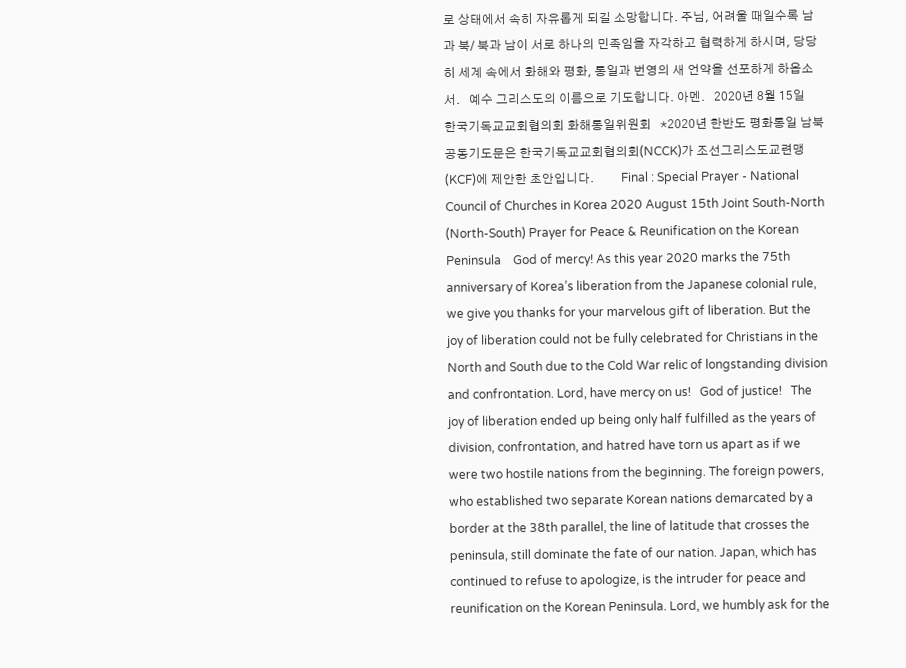로 상태에서 속히 자유롭게 되길 소망합니다. 주님, 어려울 때일수록 남과 북/ 북과 남이 서로 하나의 민족임을 자각하고 협력하게 하시며, 당당히 세계 속에서 화해와 평화, 통일과 번영의 새 언약을 선포하게 하옵소서.   예수 그리스도의 이름으로 기도합니다. 아멘.   2020년 8월 15일   한국기독교교회협의회 화해통일위원회   *2020년 한반도 평화통일 남북공동기도문은 한국기독교교회협의회(NCCK)가 조선그리스도교련맹(KCF)에 제안한 초안입니다.         Final : Special Prayer - National Council of Churches in Korea 2020 August 15th Joint South-North (North-South) Prayer for Peace & Reunification on the Korean Peninsula    God of mercy! As this year 2020 marks the 75th anniversary of Korea’s liberation from the Japanese colonial rule, we give you thanks for your marvelous gift of liberation. But the joy of liberation could not be fully celebrated for Christians in the North and South due to the Cold War relic of longstanding division and confrontation. Lord, have mercy on us!   God of justice!   The joy of liberation ended up being only half fulfilled as the years of division, confrontation, and hatred have torn us apart as if we were two hostile nations from the beginning. The foreign powers, who established two separate Korean nations demarcated by a border at the 38th parallel, the line of latitude that crosses the peninsula, still dominate the fate of our nation. Japan, which has continued to refuse to apologize, is the intruder for peace and reunification on the Korean Peninsula. Lord, we humbly ask for the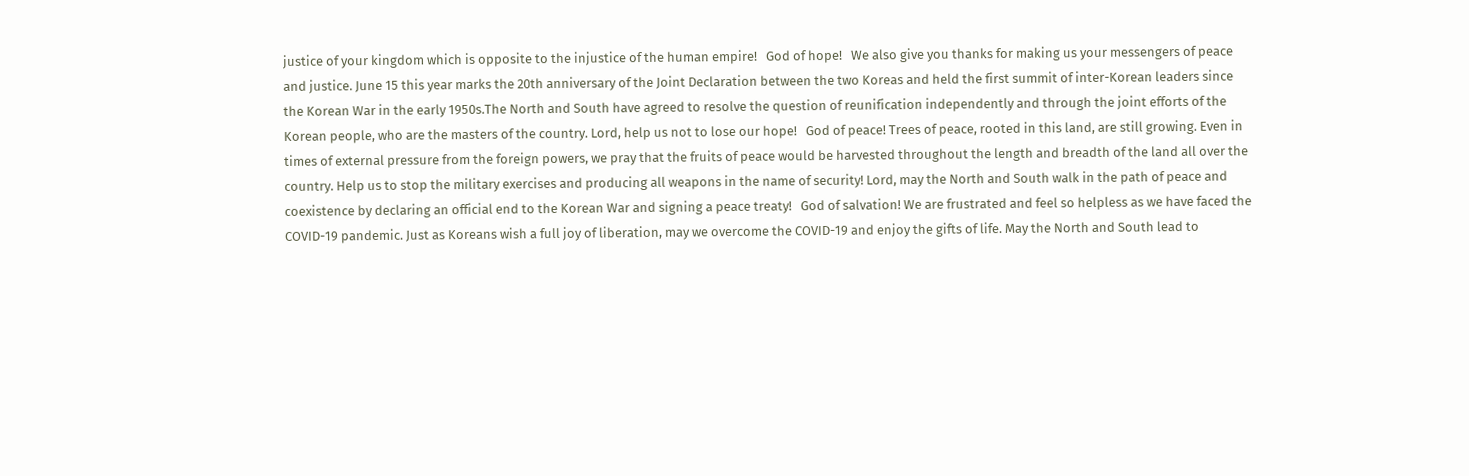justice of your kingdom which is opposite to the injustice of the human empire!   God of hope!   We also give you thanks for making us your messengers of peace and justice. June 15 this year marks the 20th anniversary of the Joint Declaration between the two Koreas and held the first summit of inter-Korean leaders since the Korean War in the early 1950s.The North and South have agreed to resolve the question of reunification independently and through the joint efforts of the Korean people, who are the masters of the country. Lord, help us not to lose our hope!   God of peace! Trees of peace, rooted in this land, are still growing. Even in times of external pressure from the foreign powers, we pray that the fruits of peace would be harvested throughout the length and breadth of the land all over the country. Help us to stop the military exercises and producing all weapons in the name of security! Lord, may the North and South walk in the path of peace and coexistence by declaring an official end to the Korean War and signing a peace treaty!   God of salvation! We are frustrated and feel so helpless as we have faced the COVID-19 pandemic. Just as Koreans wish a full joy of liberation, may we overcome the COVID-19 and enjoy the gifts of life. May the North and South lead to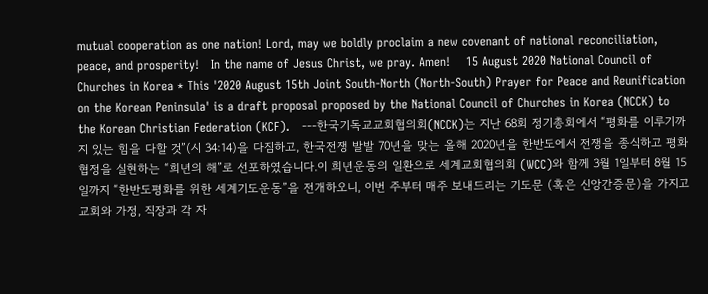mutual cooperation as one nation! Lord, may we boldly proclaim a new covenant of national reconciliation, peace, and prosperity!   In the name of Jesus Christ, we pray. Amen!    15 August 2020 National Council of Churches in Korea * This '2020 August 15th Joint South-North (North-South) Prayer for Peace and Reunification on the Korean Peninsula' is a draft proposal proposed by the National Council of Churches in Korea (NCCK) to the Korean Christian Federation (KCF).   ---한국기독교교회협의회(NCCK)는 지난 68회 정기총회에서 “평화를 이루기까지 있는 힘을 다할 것”(시 34:14)을 다짐하고, 한국전쟁 발발 70년을 맞는 올해 2020년을 한반도에서 전쟁을 종식하고 평화협정을 실현하는 “희년의 해”로 선포하였습니다.이 희년운동의 일환으로 세계교회협의회 (WCC)와 함께 3월 1일부터 8월 15일까지 “한반도평화를 위한 세계기도운동”을 전개하오니, 이번 주부터 매주 보내드리는 기도문 (혹은 신앙간증문)을 가지고 교회와 가정, 직장과 각 자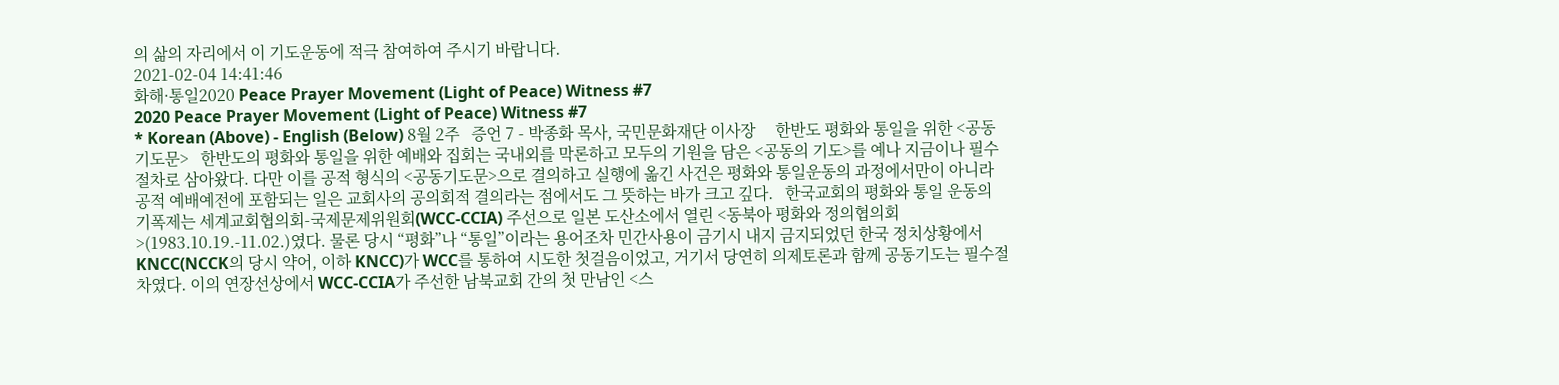의 삶의 자리에서 이 기도운동에 적극 참여하여 주시기 바랍니다.
2021-02-04 14:41:46
화해·통일2020 Peace Prayer Movement (Light of Peace) Witness #7
2020 Peace Prayer Movement (Light of Peace) Witness #7
* Korean (Above) - English (Below) 8월 2주   증언 7 - 박종화 목사, 국민문화재단 이사장     한반도 평화와 통일을 위한 <공동기도문>   한반도의 평화와 통일을 위한 예배와 집회는 국내외를 막론하고 모두의 기원을 담은 <공동의 기도>를 예나 지금이나 필수 절차로 삼아왔다. 다만 이를 공적 형식의 <공동기도문>으로 결의하고 실행에 옮긴 사건은 평화와 통일운동의 과정에서만이 아니라 공적 예배예전에 포함되는 일은 교회사의 공의회적 결의라는 점에서도 그 뜻하는 바가 크고 깊다.   한국교회의 평화와 통일 운동의 기폭제는 세계교회협의회-국제문제위원회(WCC-CCIA) 주선으로 일본 도산소에서 열린 <동북아 평화와 정의협의회>(1983.10.19.-11.02.)였다. 물론 당시 “평화”나 “통일”이라는 용어조차 민간사용이 금기시 내지 금지되었던 한국 정치상황에서 KNCC(NCCK의 당시 약어, 이하 KNCC)가 WCC를 통하여 시도한 첫걸음이었고, 거기서 당연히 의제토론과 함께 공동기도는 필수절차였다. 이의 연장선상에서 WCC-CCIA가 주선한 남북교회 간의 첫 만남인 <스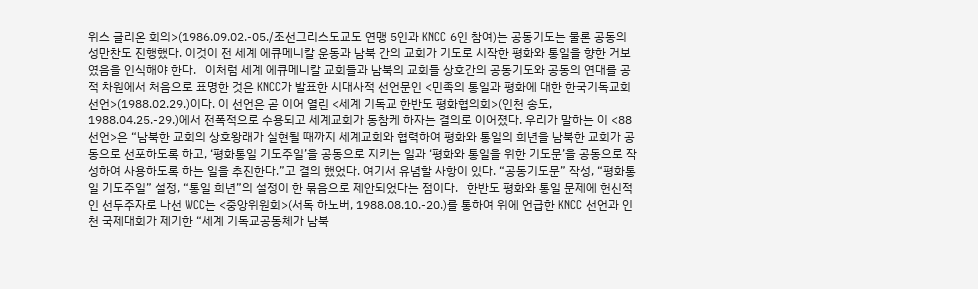위스 글리온 회의>(1986.09.02.-05./조선그리스도교도 연맹 5인과 KNCC 6인 참여)는 공동기도는 물론 공동의 성만찬도 진행했다. 이것이 전 세계 에큐메니칼 운동과 남북 간의 교회가 기도로 시작한 평화와 통일을 향한 거보였음을 인식해야 한다.   이처럼 세계 에큐메니칼 교회들과 남북의 교회들 상호간의 공동기도와 공동의 연대를 공적 차원에서 처음으로 표명한 것은 KNCC가 발표한 시대사적 선언문인 <민족의 통일과 평화에 대한 한국기독교회 선언>(1988.02.29.)이다. 이 선언은 곧 이어 열린 <세계 기독교 한반도 평화협의회>(인천 송도, 1988.04.25.-29.)에서 전폭적으로 수용되고 세계교회가 동참케 하자는 결의로 이어졌다. 우리가 말하는 이 <88선언>은 “남북한 교회의 상호왕래가 실현될 때까지 세계교회와 협력하여 평화와 통일의 희년을 남북한 교회가 공동으로 선포하도록 하고, ‘평화통일 기도주일’을 공동으로 지키는 일과 ‘평화와 통일을 위한 기도문’을 공동으로 작성하여 사용하도록 하는 일을 추진한다.”고 결의 했었다. 여기서 유념할 사항이 있다. “공동기도문” 작성, “평화통일 기도주일” 설정, “통일 희년”의 설정이 한 묶음으로 제안되었다는 점이다.   한반도 평화와 통일 문제에 헌신적인 선두주자로 나선 WCC는 <중앙위원회>(서독 하노버, 1988.08.10.-20.)를 통하여 위에 언급한 KNCC 선언과 인천 국제대회가 제기한 “세계 기독교공동체가 남북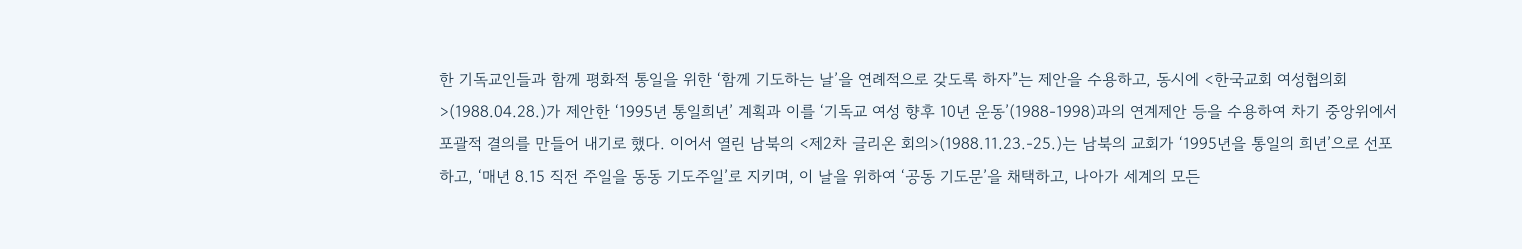한 기독교인들과 함께 평화적 통일을 위한 ‘함께 기도하는 날’을 연례적으로 갖도록 하자”는 제안을 수용하고, 동시에 <한국교회 여성협의회>(1988.04.28.)가 제안한 ‘1995년 통일희년’ 계획과 이를 ‘기독교 여성 향후 10년 운동’(1988-1998)과의 연계제안 등을 수용하여 차기 중앙위에서 포괄적 결의를 만들어 내기로 했다. 이어서 열린 남북의 <제2차 글리온 회의>(1988.11.23.-25.)는 남북의 교회가 ‘1995년을 통일의 희년’으로 선포하고, ‘매년 8.15 직전 주일을 동동 기도주일’로 지키며, 이 날을 위하여 ‘공동 기도문’을 채택하고, 나아가 세계의 모든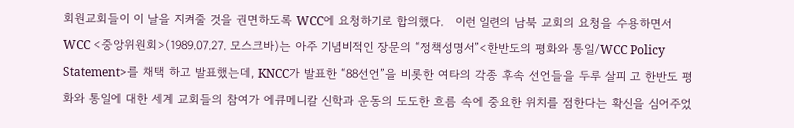회원교회들이 이 날을 지켜줄 것을 권면하도록 WCC에 요청하기로 합의했다.   이런 일련의 남북 교회의 요청을 수용하면서 WCC <중앙위원회>(1989.07.27. 모스크바)는 아주 기념비적인 장문의 “정책성명서”<한반도의 평화와 통일/WCC Policy Statement>를 채택 하고 발표했는데, KNCC가 발표한 “88선언”을 비롯한 여타의 각종 후속 선언들을 두루 살피 고 한반도 평화와 통일에 대한 세계 교회들의 참여가 에큐메니칼 신학과 운동의 도도한 흐름 속에 중요한 위치를 점한다는 확신을 심어주었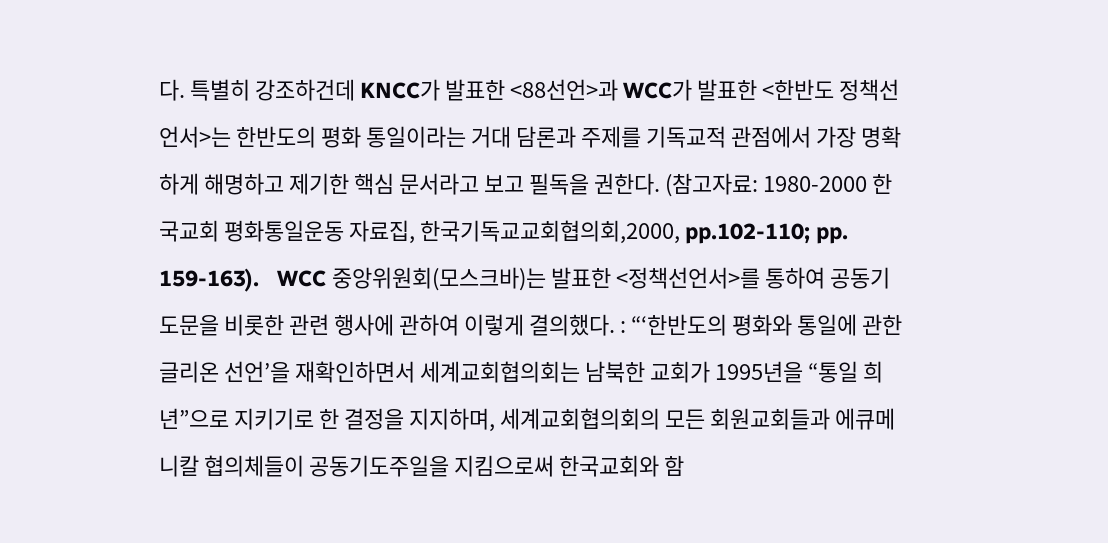다. 특별히 강조하건데 KNCC가 발표한 <88선언>과 WCC가 발표한 <한반도 정책선언서>는 한반도의 평화 통일이라는 거대 담론과 주제를 기독교적 관점에서 가장 명확하게 해명하고 제기한 핵심 문서라고 보고 필독을 권한다. (참고자료: 1980-2000 한국교회 평화통일운동 자료집, 한국기독교교회협의회,2000, pp.102-110; pp. 159-163).   WCC 중앙위원회(모스크바)는 발표한 <정책선언서>를 통하여 공동기도문을 비롯한 관련 행사에 관하여 이렇게 결의했다. : “‘한반도의 평화와 통일에 관한 글리온 선언’을 재확인하면서 세계교회협의회는 남북한 교회가 1995년을 “통일 희년”으로 지키기로 한 결정을 지지하며, 세계교회협의회의 모든 회원교회들과 에큐메니칼 협의체들이 공동기도주일을 지킴으로써 한국교회와 함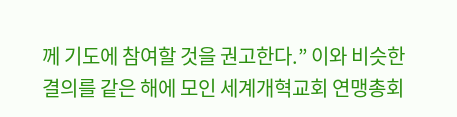께 기도에 참여할 것을 권고한다.” 이와 비슷한 결의를 같은 해에 모인 세계개혁교회 연맹총회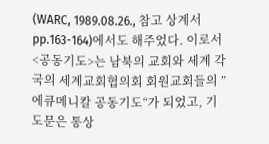(WARC, 1989.08.26., 참고 상계서 pp.163-164)에서도 해주었다. 이로서 <공동기도>는 남북의 교회와 세계 각국의 세계교회협의회 회원교회들의 ”에큐메니칼 공동기도“가 되었고, 기도문은 통상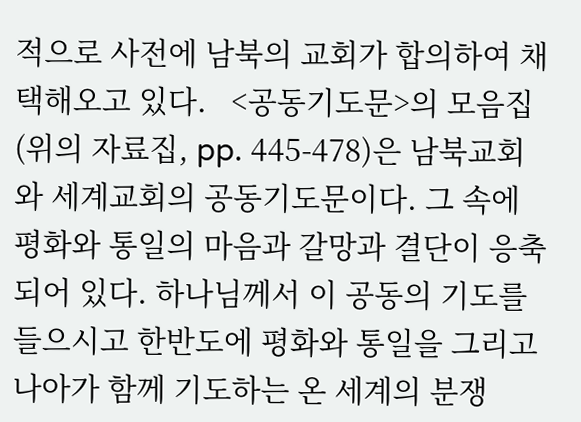적으로 사전에 남북의 교회가 합의하여 채택해오고 있다.   <공동기도문>의 모음집(위의 자료집, pp. 445-478)은 남북교회와 세계교회의 공동기도문이다. 그 속에 평화와 통일의 마음과 갈망과 결단이 응축되어 있다. 하나님께서 이 공동의 기도를 들으시고 한반도에 평화와 통일을 그리고 나아가 함께 기도하는 온 세계의 분쟁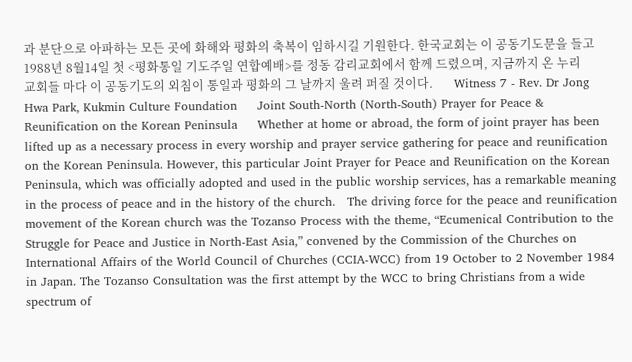과 분단으로 아파하는 모든 곳에 화해와 평화의 축복이 임하시길 기원한다. 한국교회는 이 공동기도문을 들고 1988년 8월14일 첫 <평화통일 기도주일 연합예배>를 정동 감리교회에서 함께 드렸으며, 지금까지 온 누리 교회들 마다 이 공동기도의 외침이 통일과 평화의 그 날까지 울려 퍼질 것이다.       Witness 7 - Rev. Dr Jong Hwa Park, Kukmin Culture Foundation     Joint South-North (North-South) Prayer for Peace & Reunification on the Korean Peninsula     Whether at home or abroad, the form of joint prayer has been lifted up as a necessary process in every worship and prayer service gathering for peace and reunification on the Korean Peninsula. However, this particular Joint Prayer for Peace and Reunification on the Korean Peninsula, which was officially adopted and used in the public worship services, has a remarkable meaning in the process of peace and in the history of the church.   The driving force for the peace and reunification movement of the Korean church was the Tozanso Process with the theme, “Ecumenical Contribution to the Struggle for Peace and Justice in North-East Asia,” convened by the Commission of the Churches on International Affairs of the World Council of Churches (CCIA-WCC) from 19 October to 2 November 1984 in Japan. The Tozanso Consultation was the first attempt by the WCC to bring Christians from a wide spectrum of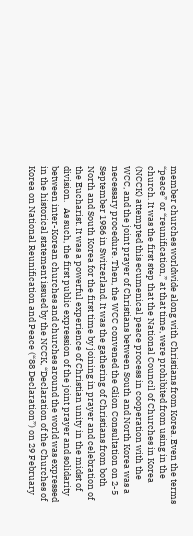member churches worldwide along with Christians from Korea. Even the terms “peace” or “reunification,” at that time, were prohibited from using in the church. It was the first step that the National Council of Churches in Korea (NCCK) attempted this ecumenical peace process in cooperation with the WCC, and the joint prayer of Christians between South and North Korea was a necessary procedure. Then, the WCC convened the Glion Consultation on 2-5 September 1986 in Switzerland. It was the gathering of Christians from both North and South Korea for the first time by joining in prayer and celebration of the Eucharist. It was a powerful experience of Christian unity in the midst of division.   As such, the first public expression of the joint prayer and solidarity between inter-Korean churches and churches around the world was expressed in the historical statement issued by the NCCK, “Declaration of the Churches of Korea on National Reunification and Peace (“88 Declaration”) on 29 February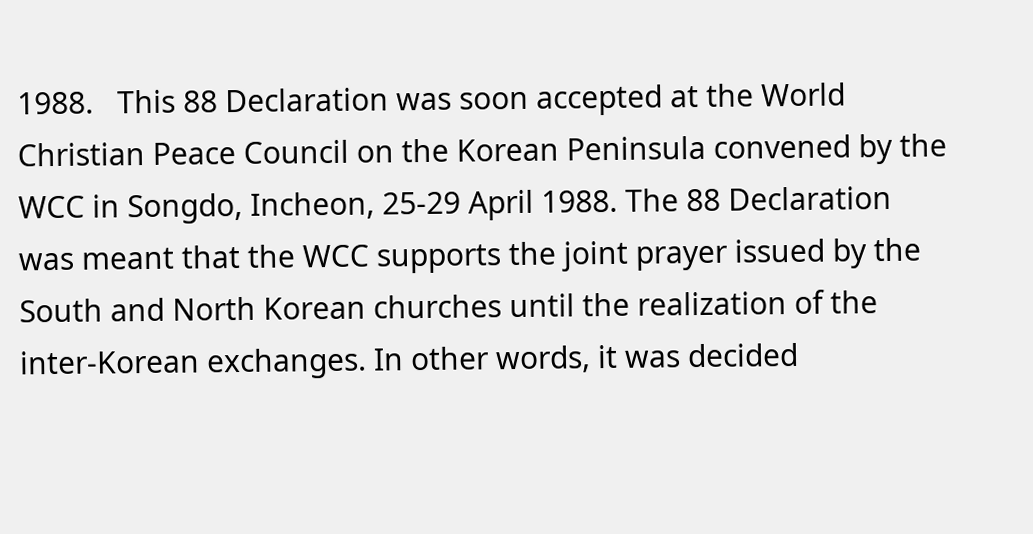1988.   This 88 Declaration was soon accepted at the World Christian Peace Council on the Korean Peninsula convened by the WCC in Songdo, Incheon, 25-29 April 1988. The 88 Declaration was meant that the WCC supports the joint prayer issued by the South and North Korean churches until the realization of the inter-Korean exchanges. In other words, it was decided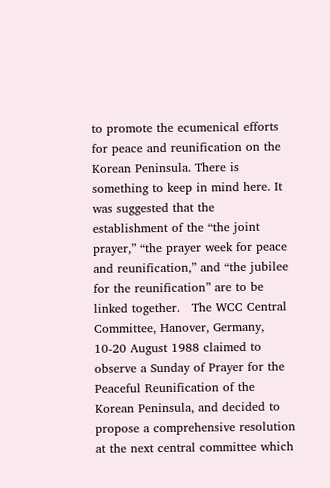to promote the ecumenical efforts for peace and reunification on the Korean Peninsula. There is something to keep in mind here. It was suggested that the establishment of the “the joint prayer,” “the prayer week for peace and reunification,” and “the jubilee for the reunification” are to be linked together.   The WCC Central Committee, Hanover, Germany, 10-20 August 1988 claimed to observe a Sunday of Prayer for the Peaceful Reunification of the Korean Peninsula, and decided to propose a comprehensive resolution at the next central committee which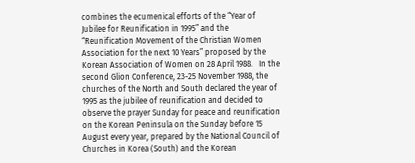combines the ecumenical efforts of the “Year of Jubilee for Reunification in 1995” and the “Reunification Movement of the Christian Women Association for the next 10 Years” proposed by the Korean Association of Women on 28 April 1988.   In the second Glion Conference, 23-25 November 1988, the churches of the North and South declared the year of 1995 as the jubilee of reunification and decided to observe the prayer Sunday for peace and reunification on the Korean Peninsula on the Sunday before 15 August every year, prepared by the National Council of Churches in Korea (South) and the Korean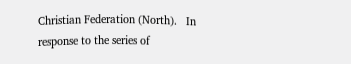Christian Federation (North).   In response to the series of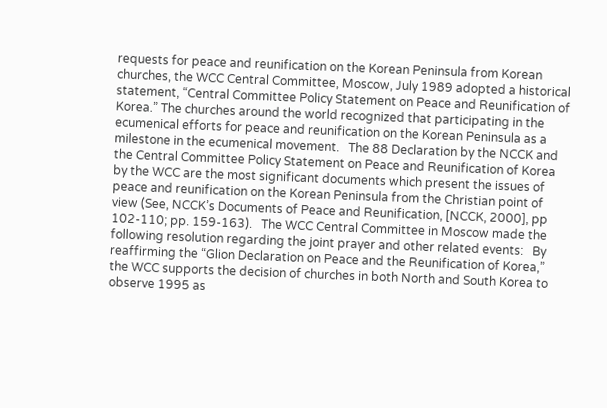requests for peace and reunification on the Korean Peninsula from Korean churches, the WCC Central Committee, Moscow, July 1989 adopted a historical statement, “Central Committee Policy Statement on Peace and Reunification of Korea.” The churches around the world recognized that participating in the ecumenical efforts for peace and reunification on the Korean Peninsula as a milestone in the ecumenical movement.   The 88 Declaration by the NCCK and the Central Committee Policy Statement on Peace and Reunification of Korea by the WCC are the most significant documents which present the issues of peace and reunification on the Korean Peninsula from the Christian point of view (See, NCCK’s Documents of Peace and Reunification, [NCCK, 2000], pp 102-110; pp. 159-163).   The WCC Central Committee in Moscow made the following resolution regarding the joint prayer and other related events:   By reaffirming the “Glion Declaration on Peace and the Reunification of Korea,” the WCC supports the decision of churches in both North and South Korea to observe 1995 as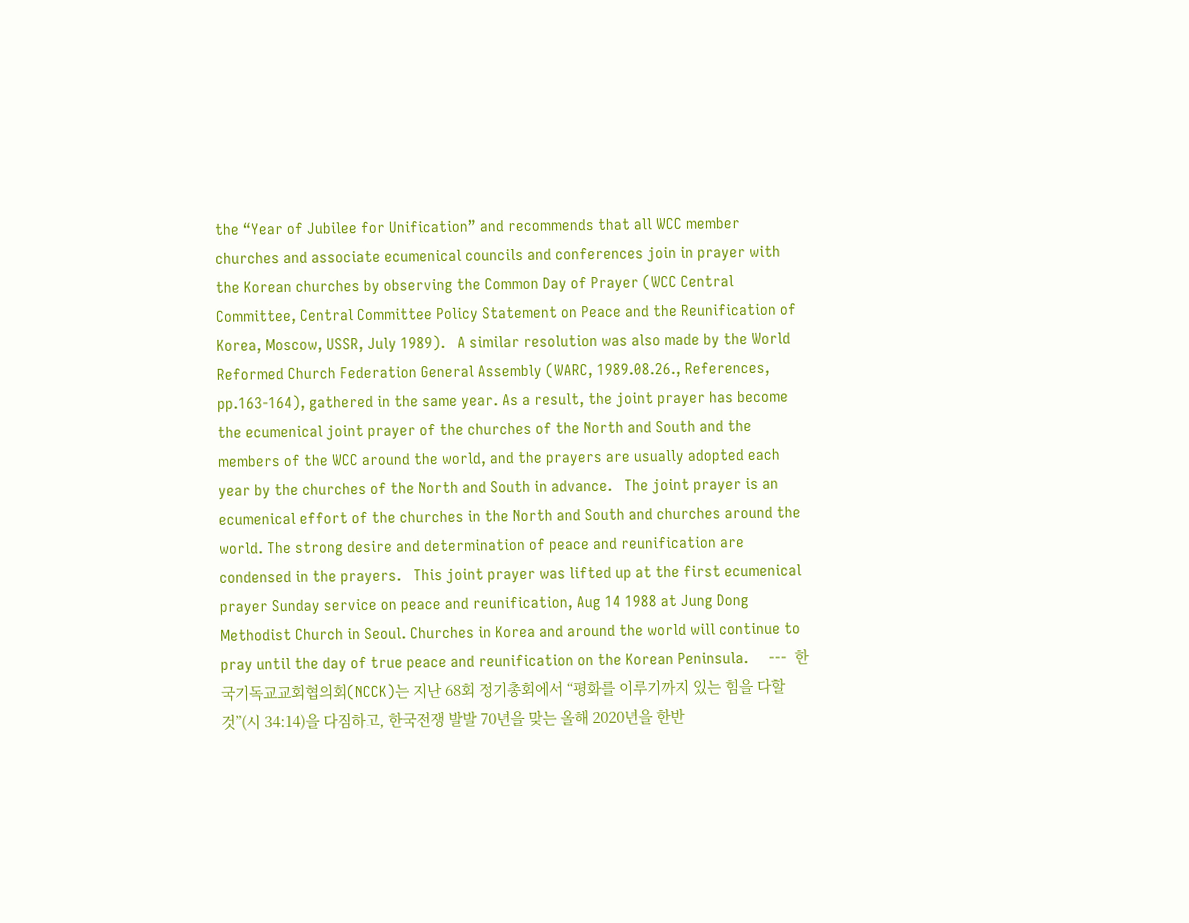the “Year of Jubilee for Unification” and recommends that all WCC member churches and associate ecumenical councils and conferences join in prayer with the Korean churches by observing the Common Day of Prayer (WCC Central Committee, Central Committee Policy Statement on Peace and the Reunification of Korea, Moscow, USSR, July 1989).   A similar resolution was also made by the World Reformed Church Federation General Assembly (WARC, 1989.08.26., References, pp.163-164), gathered in the same year. As a result, the joint prayer has become the ecumenical joint prayer of the churches of the North and South and the members of the WCC around the world, and the prayers are usually adopted each year by the churches of the North and South in advance.   The joint prayer is an ecumenical effort of the churches in the North and South and churches around the world. The strong desire and determination of peace and reunification are condensed in the prayers.   This joint prayer was lifted up at the first ecumenical prayer Sunday service on peace and reunification, Aug 14 1988 at Jung Dong Methodist Church in Seoul. Churches in Korea and around the world will continue to pray until the day of true peace and reunification on the Korean Peninsula.     ---  한국기독교교회협의회(NCCK)는 지난 68회 정기총회에서 “평화를 이루기까지 있는 힘을 다할 것”(시 34:14)을 다짐하고, 한국전쟁 발발 70년을 맞는 올해 2020년을 한반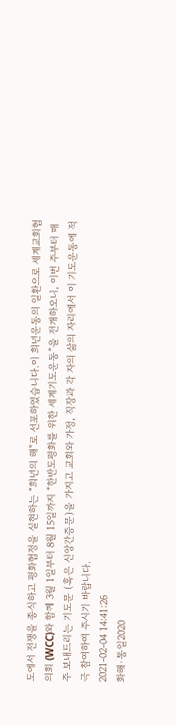도에서 전쟁을 종식하고 평화협정을 실현하는 “희년의 해”로 선포하였습니다.이 희년운동의 일환으로 세계교회협의회 (WCC)와 함께 3월 1일부터 8월 15일까지 “한반도평화를 위한 세계기도운동”을 전개하오니, 이번 주부터 매주 보내드리는 기도문 (혹은 신앙간증문)을 가지고 교회와 가정, 직장과 각 자의 삶의 자리에서 이 기도운동에 적극 참여하여 주시기 바랍니다.
2021-02-04 14:41:26
화해·통일2020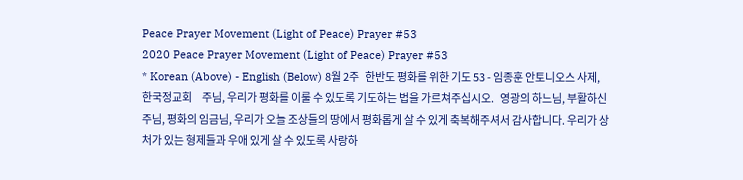Peace Prayer Movement (Light of Peace) Prayer #53
2020 Peace Prayer Movement (Light of Peace) Prayer #53
* Korean (Above) - English (Below) 8월 2주   한반도 평화를 위한 기도 53 - 임종훈 안토니오스 사제, 한국정교회     주님, 우리가 평화를 이룰 수 있도록 기도하는 법을 가르쳐주십시오.   영광의 하느님, 부활하신 주님, 평화의 임금님, 우리가 오늘 조상들의 땅에서 평화롭게 살 수 있게 축복해주셔서 감사합니다. 우리가 상처가 있는 형제들과 우애 있게 살 수 있도록 사랑하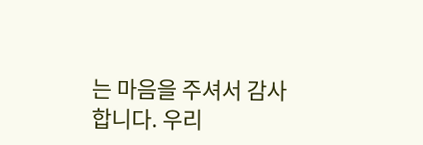는 마음을 주셔서 감사합니다. 우리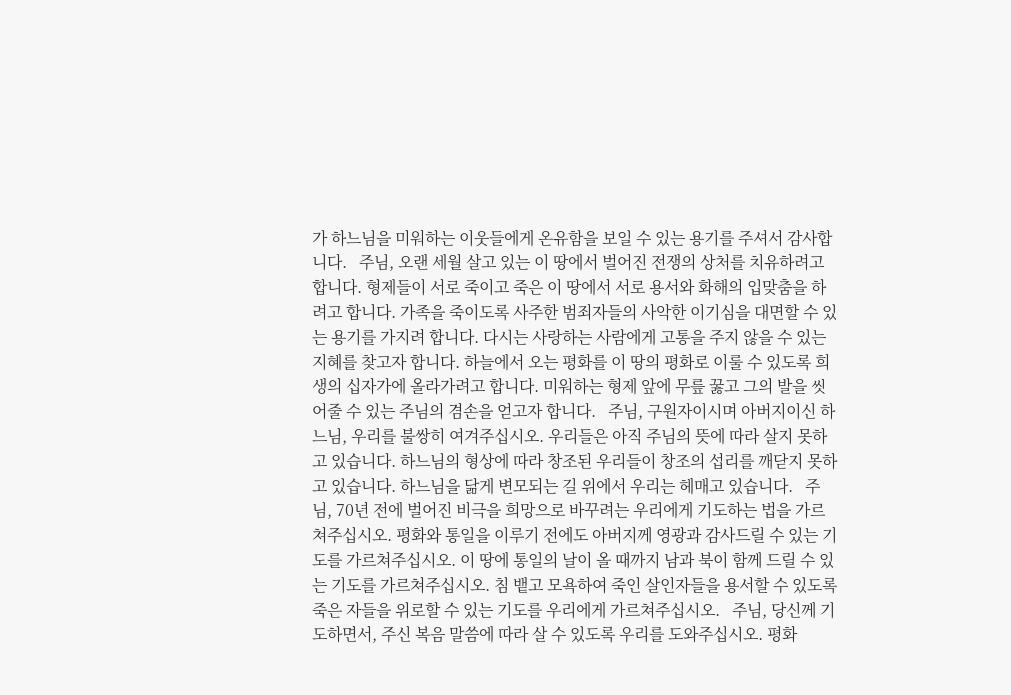가 하느님을 미워하는 이웃들에게 온유함을 보일 수 있는 용기를 주셔서 감사합니다.   주님, 오랜 세월 살고 있는 이 땅에서 벌어진 전쟁의 상처를 치유하려고 합니다. 형제들이 서로 죽이고 죽은 이 땅에서 서로 용서와 화해의 입맞춤을 하려고 합니다. 가족을 죽이도록 사주한 범죄자들의 사악한 이기심을 대면할 수 있는 용기를 가지려 합니다. 다시는 사랑하는 사람에게 고통을 주지 않을 수 있는 지혜를 찾고자 합니다. 하늘에서 오는 평화를 이 땅의 평화로 이룰 수 있도록 희생의 십자가에 올라가려고 합니다. 미워하는 형제 앞에 무릎 꿇고 그의 발을 씻어줄 수 있는 주님의 겸손을 얻고자 합니다.   주님, 구원자이시며 아버지이신 하느님, 우리를 불쌍히 여겨주십시오. 우리들은 아직 주님의 뜻에 따라 살지 못하고 있습니다. 하느님의 형상에 따라 창조된 우리들이 창조의 섭리를 깨닫지 못하고 있습니다. 하느님을 닮게 변모되는 길 위에서 우리는 헤매고 있습니다.   주님, 70년 전에 벌어진 비극을 희망으로 바꾸려는 우리에게 기도하는 법을 가르쳐주십시오. 평화와 통일을 이루기 전에도 아버지께 영광과 감사드릴 수 있는 기도를 가르쳐주십시오. 이 땅에 통일의 날이 올 때까지 남과 북이 함께 드릴 수 있는 기도를 가르쳐주십시오. 침 뱉고 모욕하여 죽인 살인자들을 용서할 수 있도록 죽은 자들을 위로할 수 있는 기도를 우리에게 가르쳐주십시오.   주님, 당신께 기도하면서, 주신 복음 말씀에 따라 살 수 있도록 우리를 도와주십시오. 평화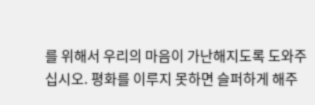를 위해서 우리의 마음이 가난해지도록 도와주십시오. 평화를 이루지 못하면 슬퍼하게 해주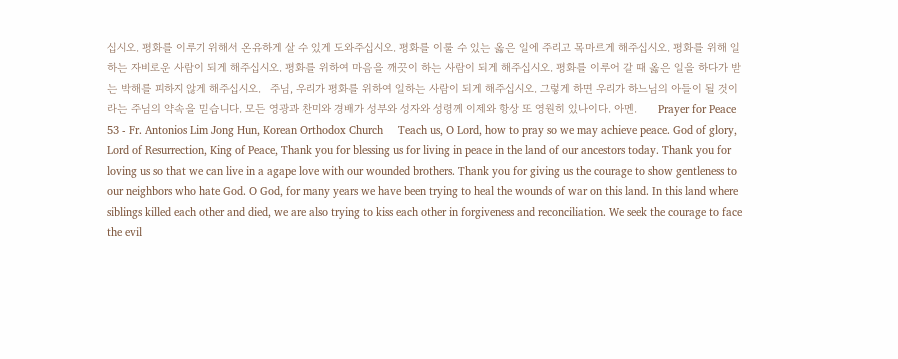십시오. 평화를 이루기 위해서 온유하게 살 수 있게 도와주십시오. 평화를 이룰 수 있는 옳은 일에 주리고 목마르게 해주십시오. 평화를 위해 일하는 자비로운 사람이 되게 해주십시오. 평화를 위하여 마음을 깨끗이 하는 사람이 되게 해주십시오. 평화를 이루어 갈 때 옳은 일을 하다가 받는 박해를 피하지 않게 해주십시오.   주님, 우리가 평화를 위하여 일하는 사람이 되게 해주십시오. 그렇게 하면 우리가 하느님의 아들이 될 것이라는 주님의 약속을 믿습니다. 모든 영광과 찬미와 경배가 성부와 성자와 성령께 이제와 항상 또 영원히 있나이다. 아멘.       Prayer for Peace 53 - Fr. Antonios Lim Jong Hun, Korean Orthodox Church     Teach us, O Lord, how to pray so we may achieve peace. God of glory, Lord of Resurrection, King of Peace, Thank you for blessing us for living in peace in the land of our ancestors today. Thank you for loving us so that we can live in a agape love with our wounded brothers. Thank you for giving us the courage to show gentleness to our neighbors who hate God. O God, for many years we have been trying to heal the wounds of war on this land. In this land where siblings killed each other and died, we are also trying to kiss each other in forgiveness and reconciliation. We seek the courage to face the evil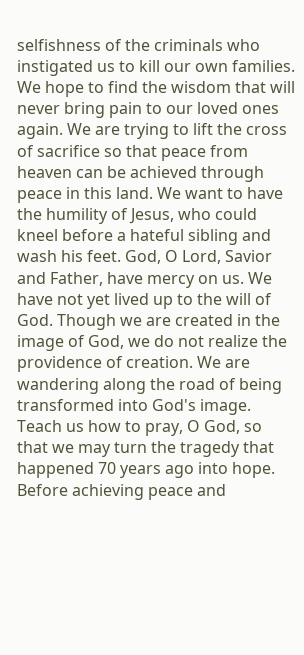selfishness of the criminals who instigated us to kill our own families. We hope to find the wisdom that will never bring pain to our loved ones again. We are trying to lift the cross of sacrifice so that peace from heaven can be achieved through peace in this land. We want to have the humility of Jesus, who could kneel before a hateful sibling and wash his feet. God, O Lord, Savior and Father, have mercy on us. We have not yet lived up to the will of God. Though we are created in the image of God, we do not realize the providence of creation. We are wandering along the road of being transformed into God's image.   Teach us how to pray, O God, so that we may turn the tragedy that happened 70 years ago into hope. Before achieving peace and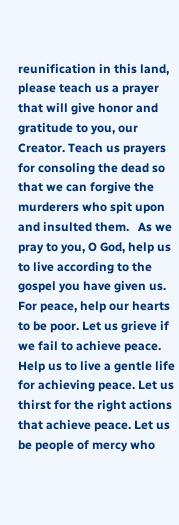reunification in this land, please teach us a prayer that will give honor and gratitude to you, our Creator. Teach us prayers for consoling the dead so that we can forgive the murderers who spit upon and insulted them.   As we pray to you, O God, help us to live according to the gospel you have given us. For peace, help our hearts to be poor. Let us grieve if we fail to achieve peace. Help us to live a gentle life for achieving peace. Let us thirst for the right actions that achieve peace. Let us be people of mercy who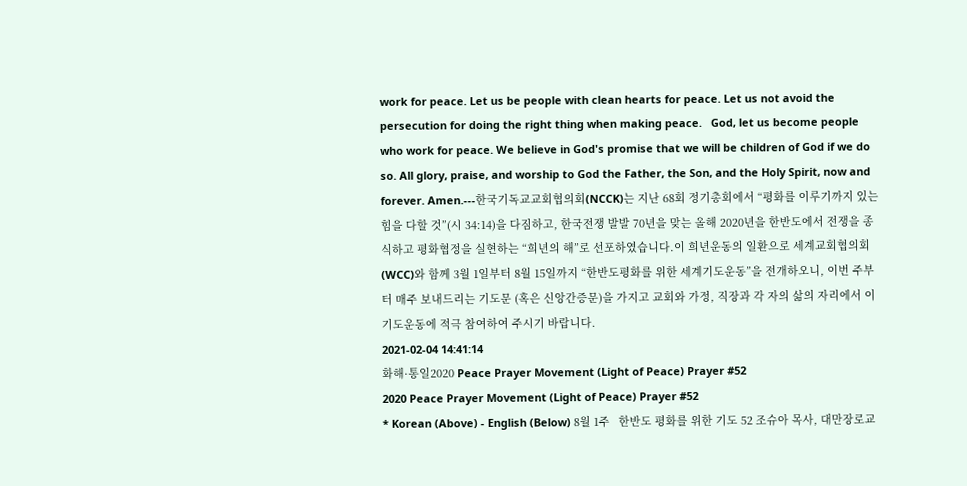work for peace. Let us be people with clean hearts for peace. Let us not avoid the persecution for doing the right thing when making peace.   God, let us become people who work for peace. We believe in God's promise that we will be children of God if we do so. All glory, praise, and worship to God the Father, the Son, and the Holy Spirit, now and forever. Amen.---한국기독교교회협의회(NCCK)는 지난 68회 정기총회에서 “평화를 이루기까지 있는 힘을 다할 것”(시 34:14)을 다짐하고, 한국전쟁 발발 70년을 맞는 올해 2020년을 한반도에서 전쟁을 종식하고 평화협정을 실현하는 “희년의 해”로 선포하였습니다.이 희년운동의 일환으로 세계교회협의회 (WCC)와 함께 3월 1일부터 8월 15일까지 “한반도평화를 위한 세계기도운동”을 전개하오니, 이번 주부터 매주 보내드리는 기도문 (혹은 신앙간증문)을 가지고 교회와 가정, 직장과 각 자의 삶의 자리에서 이 기도운동에 적극 참여하여 주시기 바랍니다.
2021-02-04 14:41:14
화해·통일2020 Peace Prayer Movement (Light of Peace) Prayer #52
2020 Peace Prayer Movement (Light of Peace) Prayer #52
* Korean (Above) - English (Below) 8월 1주   한반도 평화를 위한 기도 52 조슈아 목사, 대만장로교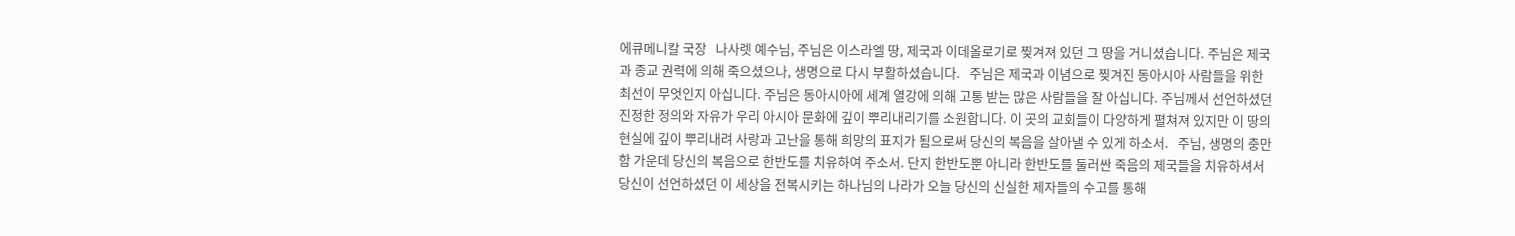에큐메니칼 국장   나사렛 예수님, 주님은 이스라엘 땅, 제국과 이데올로기로 찢겨져 있던 그 땅을 거니셨습니다. 주님은 제국과 종교 권력에 의해 죽으셨으나, 생명으로 다시 부활하셨습니다.   주님은 제국과 이념으로 찢겨진 동아시아 사람들을 위한 최선이 무엇인지 아십니다. 주님은 동아시아에 세계 열강에 의해 고통 받는 많은 사람들을 잘 아십니다. 주님께서 선언하셨던 진정한 정의와 자유가 우리 아시아 문화에 깊이 뿌리내리기를 소원합니다. 이 곳의 교회들이 다양하게 펼쳐져 있지만 이 땅의 현실에 깊이 뿌리내려 사랑과 고난을 통해 희망의 표지가 됨으로써 당신의 복음을 살아낼 수 있게 하소서.   주님, 생명의 충만함 가운데 당신의 복음으로 한반도를 치유하여 주소서. 단지 한반도뿐 아니라 한반도를 둘러싼 죽음의 제국들을 치유하셔서 당신이 선언하셨던 이 세상을 전복시키는 하나님의 나라가 오늘 당신의 신실한 제자들의 수고를 통해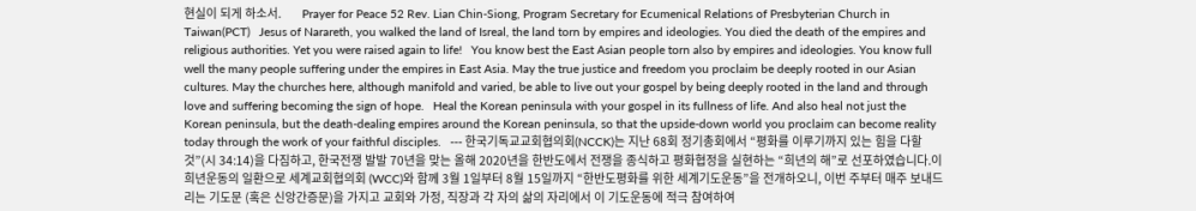현실이 되게 하소서.       Prayer for Peace 52 Rev. Lian Chin-Siong, Program Secretary for Ecumenical Relations of Presbyterian Church in Taiwan(PCT)   Jesus of Narareth, you walked the land of Isreal, the land torn by empires and ideologies. You died the death of the empires and religious authorities. Yet you were raised again to life!   You know best the East Asian people torn also by empires and ideologies. You know full well the many people suffering under the empires in East Asia. May the true justice and freedom you proclaim be deeply rooted in our Asian cultures. May the churches here, although manifold and varied, be able to live out your gospel by being deeply rooted in the land and through love and suffering becoming the sign of hope.   Heal the Korean peninsula with your gospel in its fullness of life. And also heal not just the Korean peninsula, but the death-dealing empires around the Korean peninsula, so that the upside-down world you proclaim can become reality today through the work of your faithful disciples.   --- 한국기독교교회협의회(NCCK)는 지난 68회 정기총회에서 “평화를 이루기까지 있는 힘을 다할 것”(시 34:14)을 다짐하고, 한국전쟁 발발 70년을 맞는 올해 2020년을 한반도에서 전쟁을 종식하고 평화협정을 실현하는 “희년의 해”로 선포하였습니다.이 희년운동의 일환으로 세계교회협의회 (WCC)와 함께 3월 1일부터 8월 15일까지 “한반도평화를 위한 세계기도운동”을 전개하오니, 이번 주부터 매주 보내드리는 기도문 (혹은 신앙간증문)을 가지고 교회와 가정, 직장과 각 자의 삶의 자리에서 이 기도운동에 적극 참여하여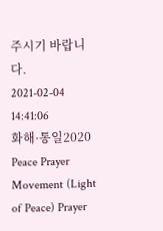주시기 바랍니다.
2021-02-04 14:41:06
화해·통일2020 Peace Prayer Movement (Light of Peace) Prayer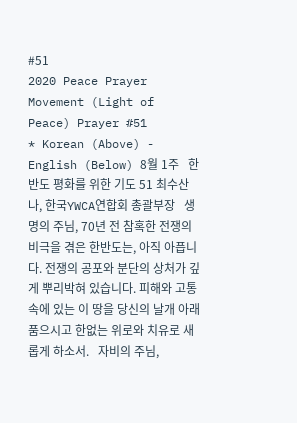#51
2020 Peace Prayer Movement (Light of Peace) Prayer #51
* Korean (Above) - English (Below) 8월 1주   한반도 평화를 위한 기도 51 최수산나, 한국YWCA연합회 총괄부장   생명의 주님, 70년 전 참혹한 전쟁의 비극을 겪은 한반도는, 아직 아픕니다. 전쟁의 공포와 분단의 상처가 깊게 뿌리박혀 있습니다. 피해와 고통 속에 있는 이 땅을 당신의 날개 아래 품으시고 한없는 위로와 치유로 새롭게 하소서.   자비의 주님,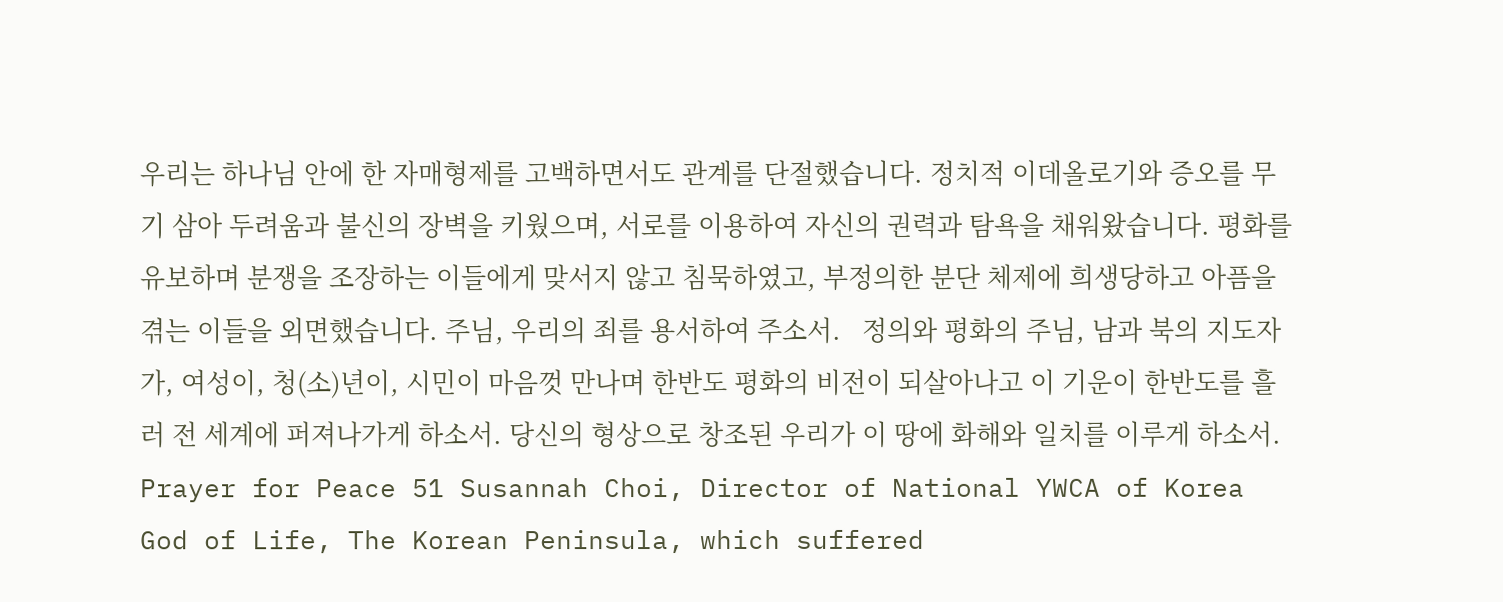우리는 하나님 안에 한 자매형제를 고백하면서도 관계를 단절했습니다. 정치적 이데올로기와 증오를 무기 삼아 두려움과 불신의 장벽을 키웠으며, 서로를 이용하여 자신의 권력과 탐욕을 채워왔습니다. 평화를 유보하며 분쟁을 조장하는 이들에게 맞서지 않고 침묵하였고, 부정의한 분단 체제에 희생당하고 아픔을 겪는 이들을 외면했습니다. 주님, 우리의 죄를 용서하여 주소서.   정의와 평화의 주님, 남과 북의 지도자가, 여성이, 청(소)년이, 시민이 마음껏 만나며 한반도 평화의 비전이 되살아나고 이 기운이 한반도를 흘러 전 세계에 퍼져나가게 하소서. 당신의 형상으로 창조된 우리가 이 땅에 화해와 일치를 이루게 하소서.     Prayer for Peace 51 Susannah Choi, Director of National YWCA of Korea God of Life, The Korean Peninsula, which suffered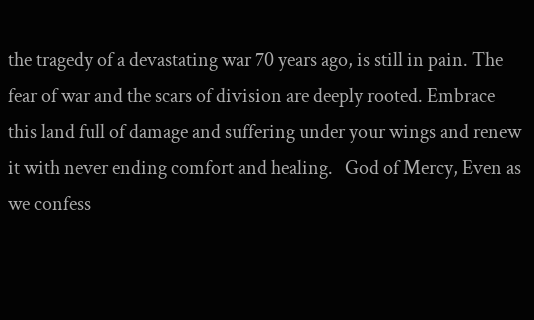the tragedy of a devastating war 70 years ago, is still in pain. The fear of war and the scars of division are deeply rooted. Embrace this land full of damage and suffering under your wings and renew it with never ending comfort and healing.   God of Mercy, Even as we confess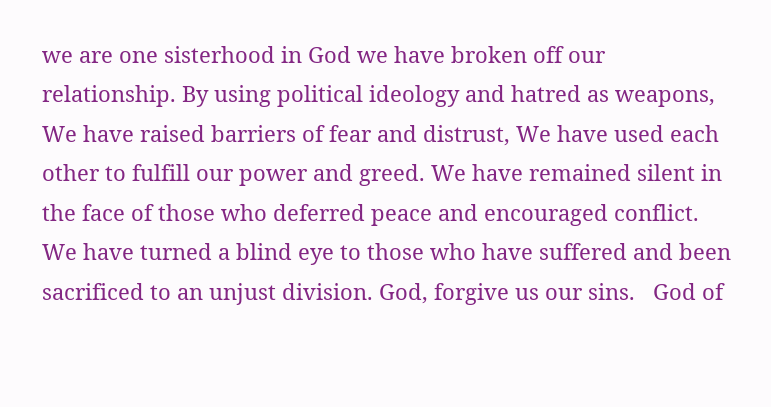we are one sisterhood in God we have broken off our relationship. By using political ideology and hatred as weapons, We have raised barriers of fear and distrust, We have used each other to fulfill our power and greed. We have remained silent in the face of those who deferred peace and encouraged conflict. We have turned a blind eye to those who have suffered and been sacrificed to an unjust division. God, forgive us our sins.   God of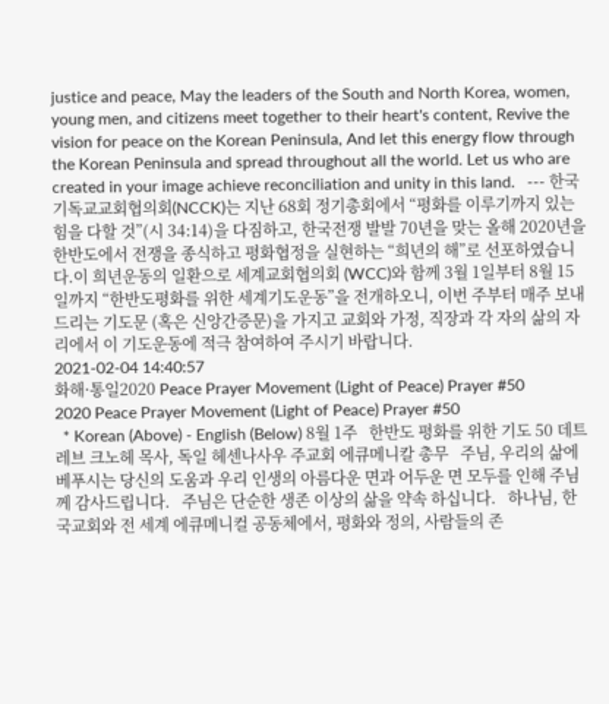justice and peace, May the leaders of the South and North Korea, women, young men, and citizens meet together to their heart's content, Revive the vision for peace on the Korean Peninsula, And let this energy flow through the Korean Peninsula and spread throughout all the world. Let us who are created in your image achieve reconciliation and unity in this land.   --- 한국기독교교회협의회(NCCK)는 지난 68회 정기총회에서 “평화를 이루기까지 있는 힘을 다할 것”(시 34:14)을 다짐하고, 한국전쟁 발발 70년을 맞는 올해 2020년을 한반도에서 전쟁을 종식하고 평화협정을 실현하는 “희년의 해”로 선포하였습니다.이 희년운동의 일환으로 세계교회협의회 (WCC)와 함께 3월 1일부터 8월 15일까지 “한반도평화를 위한 세계기도운동”을 전개하오니, 이번 주부터 매주 보내드리는 기도문 (혹은 신앙간증문)을 가지고 교회와 가정, 직장과 각 자의 삶의 자리에서 이 기도운동에 적극 참여하여 주시기 바랍니다.
2021-02-04 14:40:57
화해·통일2020 Peace Prayer Movement (Light of Peace) Prayer #50
2020 Peace Prayer Movement (Light of Peace) Prayer #50
  * Korean (Above) - English (Below) 8월 1주   한반도 평화를 위한 기도 50 데트레브 크노헤 목사, 독일 헤센나사우 주교회 에큐메니칼 총무   주님, 우리의 삶에 베푸시는 당신의 도움과 우리 인생의 아름다운 면과 어두운 면 모두를 인해 주님께 감사드립니다.   주님은 단순한 생존 이상의 삶을 약속 하십니다.   하나님, 한국교회와 전 세계 에큐메니컬 공동체에서, 평화와 정의, 사람들의 존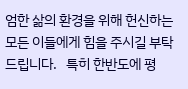엄한 삶의 환경을 위해 헌신하는 모든 이들에게 힘을 주시길 부탁 드립니다.   특히 한반도에 평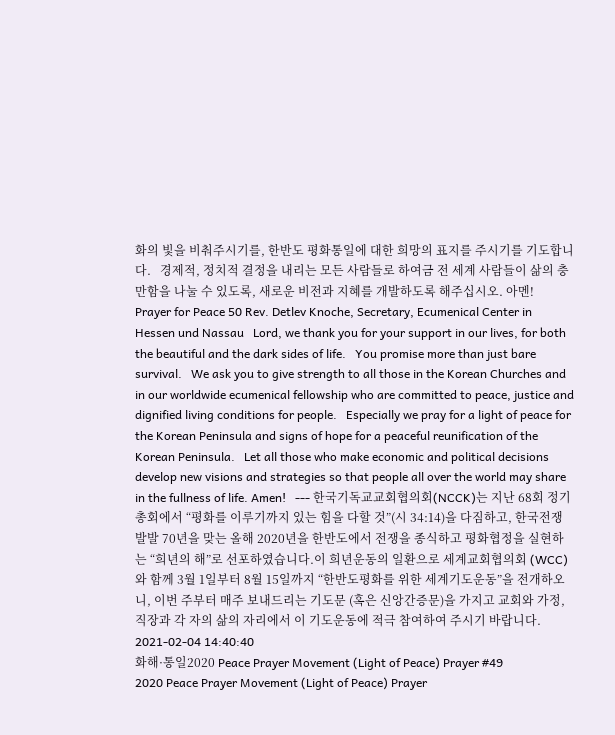화의 빛을 비춰주시기를, 한반도 평화통일에 대한 희망의 표지를 주시기를 기도합니다.   경제적, 정치적 결정을 내리는 모든 사람들로 하여금 전 세계 사람들이 삶의 충만함을 나눌 수 있도록, 새로운 비전과 지혜를 개발하도록 해주십시오. 아멘!     Prayer for Peace 50 Rev. Detlev Knoche, Secretary, Ecumenical Center in Hessen und Nassau   Lord, we thank you for your support in our lives, for both the beautiful and the dark sides of life.   You promise more than just bare survival.   We ask you to give strength to all those in the Korean Churches and in our worldwide ecumenical fellowship who are committed to peace, justice and dignified living conditions for people.   Especially we pray for a light of peace for the Korean Peninsula and signs of hope for a peaceful reunification of the Korean Peninsula.   Let all those who make economic and political decisions develop new visions and strategies so that people all over the world may share in the fullness of life. Amen!   --- 한국기독교교회협의회(NCCK)는 지난 68회 정기총회에서 “평화를 이루기까지 있는 힘을 다할 것”(시 34:14)을 다짐하고, 한국전쟁 발발 70년을 맞는 올해 2020년을 한반도에서 전쟁을 종식하고 평화협정을 실현하는 “희년의 해”로 선포하였습니다.이 희년운동의 일환으로 세계교회협의회 (WCC)와 함께 3월 1일부터 8월 15일까지 “한반도평화를 위한 세계기도운동”을 전개하오니, 이번 주부터 매주 보내드리는 기도문 (혹은 신앙간증문)을 가지고 교회와 가정, 직장과 각 자의 삶의 자리에서 이 기도운동에 적극 참여하여 주시기 바랍니다.
2021-02-04 14:40:40
화해·통일2020 Peace Prayer Movement (Light of Peace) Prayer #49
2020 Peace Prayer Movement (Light of Peace) Prayer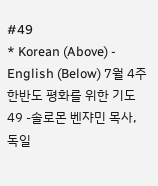#49
* Korean (Above) - English (Below) 7월 4주 한반도 평화를 위한 기도 49 -솔로몬 벤쟈민 목사, 독일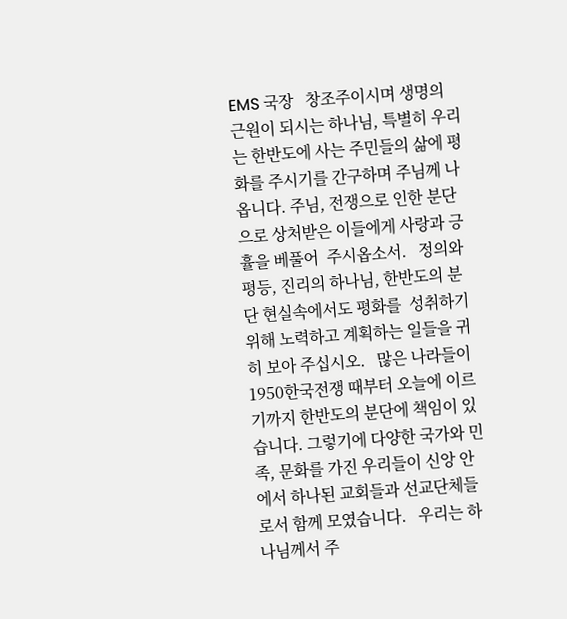EMS 국장   창조주이시며 생명의 근원이 되시는 하나님, 특별히 우리는 한반도에 사는 주민들의 삶에 평화를 주시기를 간구하며 주님께 나옵니다. 주님, 전쟁으로 인한 분단으로 상처받은 이들에게 사랑과 긍휼을 베풀어  주시옵소서.   정의와 평등, 진리의 하나님, 한반도의 분단 현실속에서도 평화를  성취하기 위해 노력하고 계획하는 일들을 귀히 보아 주십시오.   많은 나라들이 1950한국전쟁 때부터 오늘에 이르기까지 한반도의 분단에 책임이 있습니다. 그렇기에 다양한 국가와 민족, 문화를 가진 우리들이 신앙 안에서 하나된 교회들과 선교단체들로서 함께 모였습니다.   우리는 하나님께서 주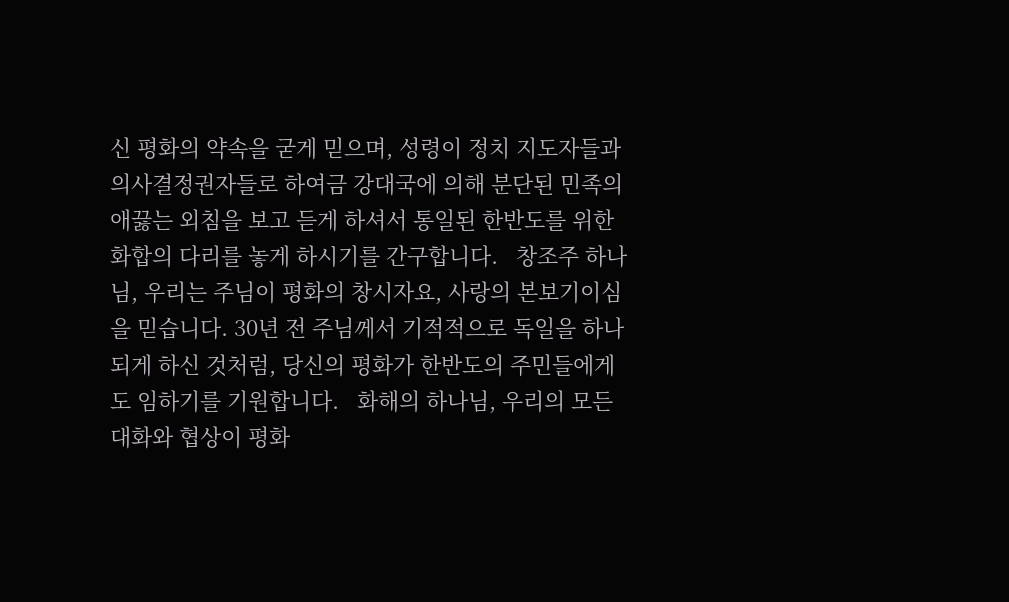신 평화의 약속을 굳게 믿으며, 성령이 정치 지도자들과 의사결정권자들로 하여금 강대국에 의해 분단된 민족의 애끓는 외침을 보고 듣게 하셔서 통일된 한반도를 위한 화합의 다리를 놓게 하시기를 간구합니다.   창조주 하나님, 우리는 주님이 평화의 창시자요, 사랑의 본보기이심을 믿습니다. 30년 전 주님께서 기적적으로 독일을 하나되게 하신 것처럼, 당신의 평화가 한반도의 주민들에게도 임하기를 기원합니다.   화해의 하나님, 우리의 모든 대화와 협상이 평화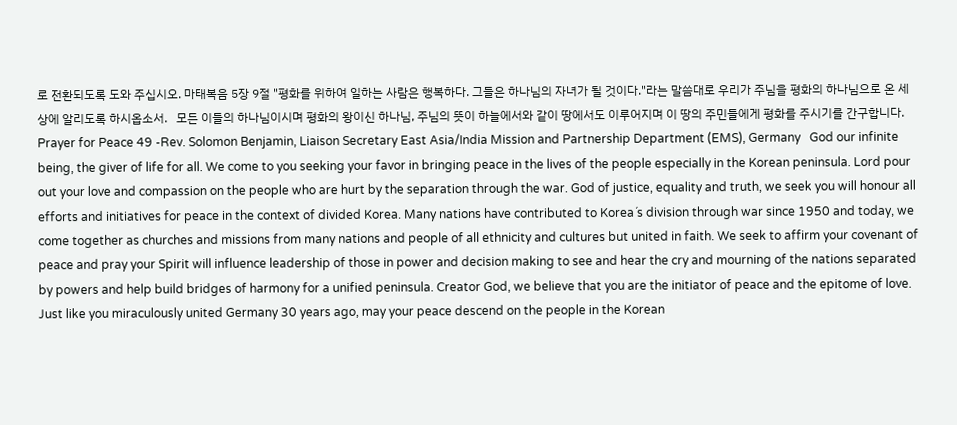로 전환되도록 도와 주십시오. 마태복음 5장 9절 "평화를 위하여 일하는 사람은 행복하다. 그들은 하나님의 자녀가 될 것이다."라는 말씀대로 우리가 주님을 평화의 하나님으로 온 세상에 알리도록 하시옵소서.   모든 이들의 하나님이시며 평화의 왕이신 하나님, 주님의 뜻이 하늘에서와 같이 땅에서도 이루어지며 이 땅의 주민들에게 평화를 주시기를 간구합니다.     Prayer for Peace 49 -Rev. Solomon Benjamin, Liaison Secretary East Asia/India Mission and Partnership Department (EMS), Germany   God our infinite being, the giver of life for all. We come to you seeking your favor in bringing peace in the lives of the people especially in the Korean peninsula. Lord pour out your love and compassion on the people who are hurt by the separation through the war. God of justice, equality and truth, we seek you will honour all efforts and initiatives for peace in the context of divided Korea. Many nations have contributed to Korea´s division through war since 1950 and today, we come together as churches and missions from many nations and people of all ethnicity and cultures but united in faith. We seek to affirm your covenant of peace and pray your Spirit will influence leadership of those in power and decision making to see and hear the cry and mourning of the nations separated by powers and help build bridges of harmony for a unified peninsula. Creator God, we believe that you are the initiator of peace and the epitome of love. Just like you miraculously united Germany 30 years ago, may your peace descend on the people in the Korean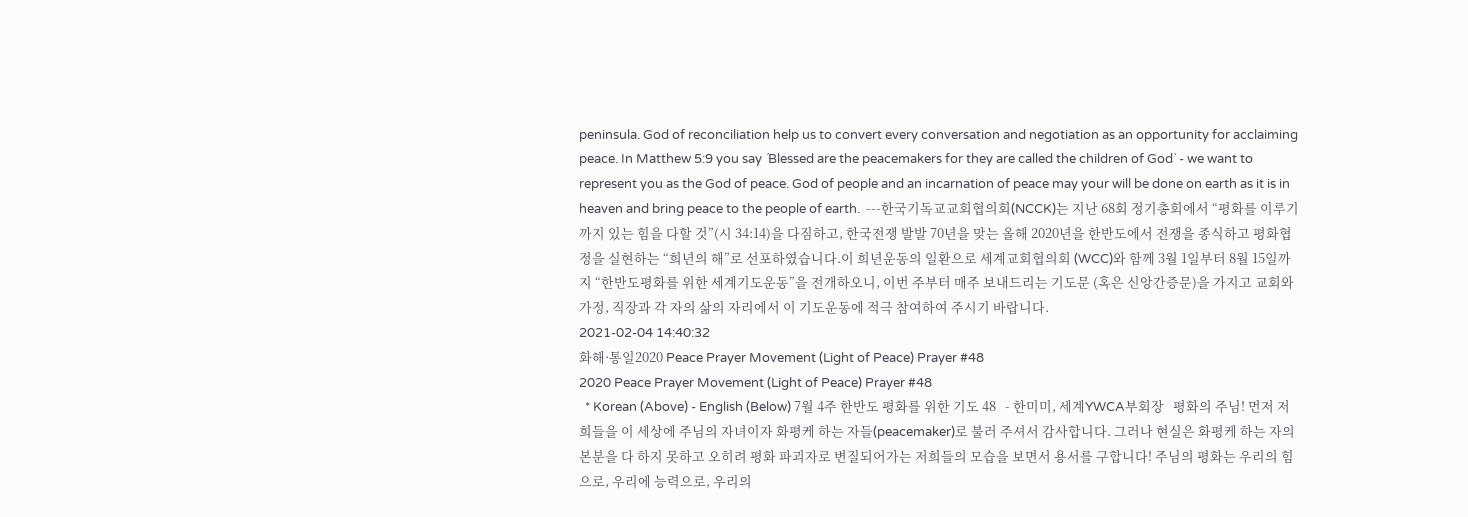peninsula. God of reconciliation help us to convert every conversation and negotiation as an opportunity for acclaiming peace. In Matthew 5:9 you say ´Blessed are the peacemakers for they are called the children of God` - we want to represent you as the God of peace. God of people and an incarnation of peace may your will be done on earth as it is in heaven and bring peace to the people of earth.  ---한국기독교교회협의회(NCCK)는 지난 68회 정기총회에서 “평화를 이루기까지 있는 힘을 다할 것”(시 34:14)을 다짐하고, 한국전쟁 발발 70년을 맞는 올해 2020년을 한반도에서 전쟁을 종식하고 평화협정을 실현하는 “희년의 해”로 선포하였습니다.이 희년운동의 일환으로 세계교회협의회 (WCC)와 함께 3월 1일부터 8월 15일까지 “한반도평화를 위한 세계기도운동”을 전개하오니, 이번 주부터 매주 보내드리는 기도문 (혹은 신앙간증문)을 가지고 교회와 가정, 직장과 각 자의 삶의 자리에서 이 기도운동에 적극 참여하여 주시기 바랍니다.
2021-02-04 14:40:32
화해·통일2020 Peace Prayer Movement (Light of Peace) Prayer #48
2020 Peace Prayer Movement (Light of Peace) Prayer #48
  * Korean (Above) - English (Below) 7월 4주 한반도 평화를 위한 기도 48   - 한미미, 세계YWCA부회장   평화의 주님! 먼저 저희들을 이 세상에 주님의 자녀이자 화평케 하는 자들(peacemaker)로 불러 주셔서 감사합니다. 그러나 현실은 화평케 하는 자의 본분을 다 하지 못하고 오히려 평화 파괴자로 변질되어가는 저희들의 모습을 보면서 용서를 구합니다! 주님의 평화는 우리의 힘으로, 우리에 능력으로, 우리의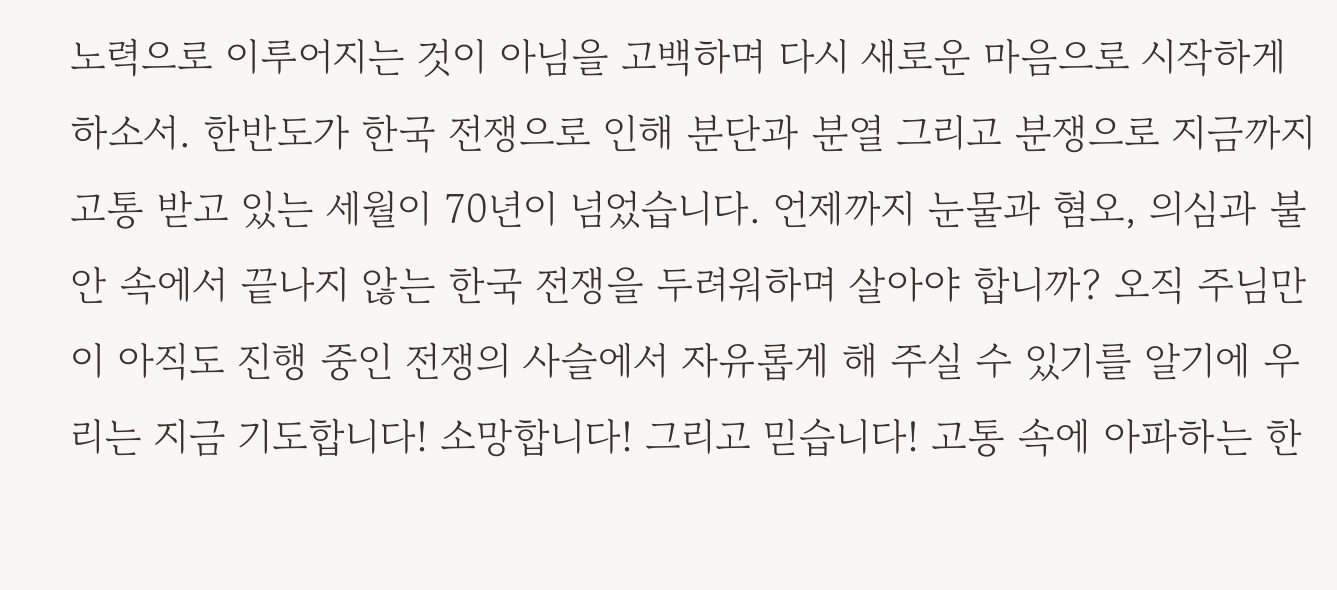노력으로 이루어지는 것이 아님을 고백하며 다시 새로운 마음으로 시작하게 하소서. 한반도가 한국 전쟁으로 인해 분단과 분열 그리고 분쟁으로 지금까지 고통 받고 있는 세월이 70년이 넘었습니다. 언제까지 눈물과 혐오, 의심과 불안 속에서 끝나지 않는 한국 전쟁을 두려워하며 살아야 합니까? 오직 주님만이 아직도 진행 중인 전쟁의 사슬에서 자유롭게 해 주실 수 있기를 알기에 우리는 지금 기도합니다! 소망합니다! 그리고 믿습니다! 고통 속에 아파하는 한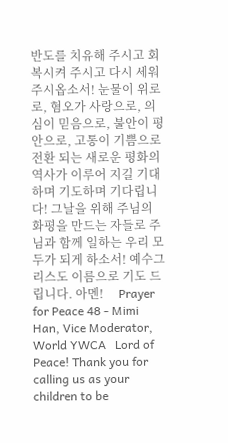반도를 치유해 주시고 회복시켜 주시고 다시 세워주시옵소서! 눈물이 위로로, 혐오가 사랑으로, 의심이 믿음으로, 불안이 평안으로, 고통이 기쁨으로 전환 되는 새로운 평화의 역사가 이루어 지길 기대하며 기도하며 기다립니다! 그날을 위해 주님의 화평을 만드는 자들로 주님과 함께 일하는 우리 모두가 되게 하소서! 예수그리스도 이름으로 기도 드립니다. 아멘!     Prayer for Peace 48 - Mimi Han, Vice Moderator, World YWCA   Lord of Peace! Thank you for calling us as your children to be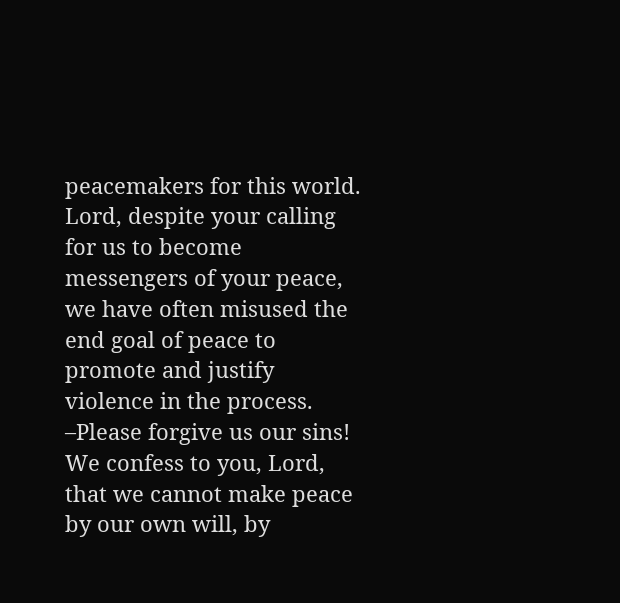peacemakers for this world. Lord, despite your calling for us to become messengers of your peace, we have often misused the end goal of peace to promote and justify violence in the process.  –Please forgive us our sins! We confess to you, Lord, that we cannot make peace by our own will, by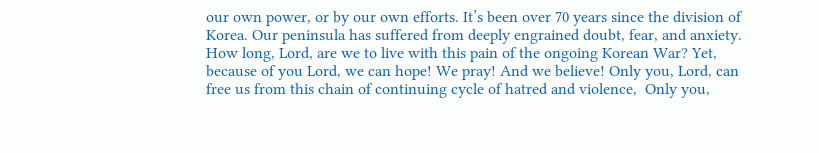our own power, or by our own efforts. It’s been over 70 years since the division of Korea. Our peninsula has suffered from deeply engrained doubt, fear, and anxiety. How long, Lord, are we to live with this pain of the ongoing Korean War? Yet, because of you Lord, we can hope! We pray! And we believe! Only you, Lord, can free us from this chain of continuing cycle of hatred and violence,  Only you,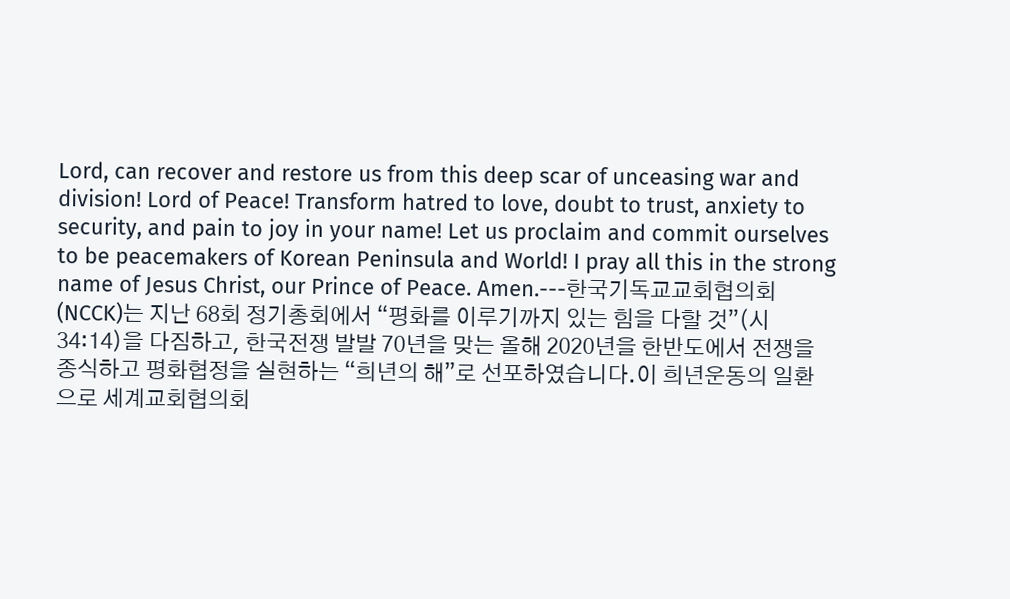Lord, can recover and restore us from this deep scar of unceasing war and division! Lord of Peace! Transform hatred to love, doubt to trust, anxiety to security, and pain to joy in your name! Let us proclaim and commit ourselves to be peacemakers of Korean Peninsula and World! I pray all this in the strong name of Jesus Christ, our Prince of Peace. Amen.---한국기독교교회협의회(NCCK)는 지난 68회 정기총회에서 “평화를 이루기까지 있는 힘을 다할 것”(시 34:14)을 다짐하고, 한국전쟁 발발 70년을 맞는 올해 2020년을 한반도에서 전쟁을 종식하고 평화협정을 실현하는 “희년의 해”로 선포하였습니다.이 희년운동의 일환으로 세계교회협의회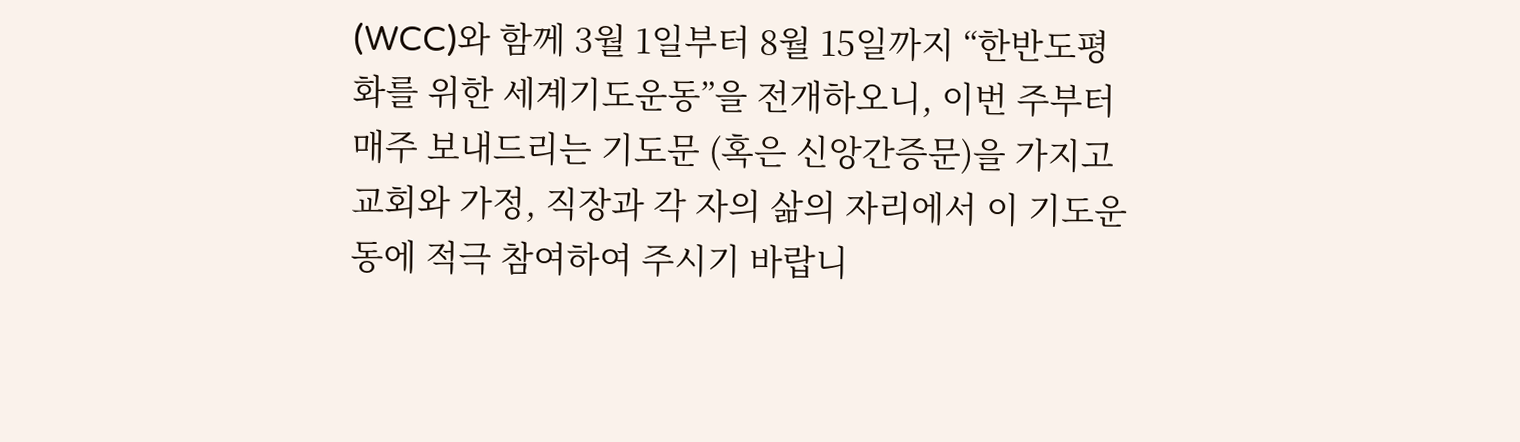(WCC)와 함께 3월 1일부터 8월 15일까지 “한반도평화를 위한 세계기도운동”을 전개하오니, 이번 주부터 매주 보내드리는 기도문 (혹은 신앙간증문)을 가지고 교회와 가정, 직장과 각 자의 삶의 자리에서 이 기도운동에 적극 참여하여 주시기 바랍니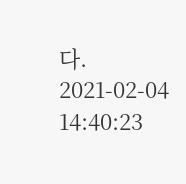다.
2021-02-04 14:40:23